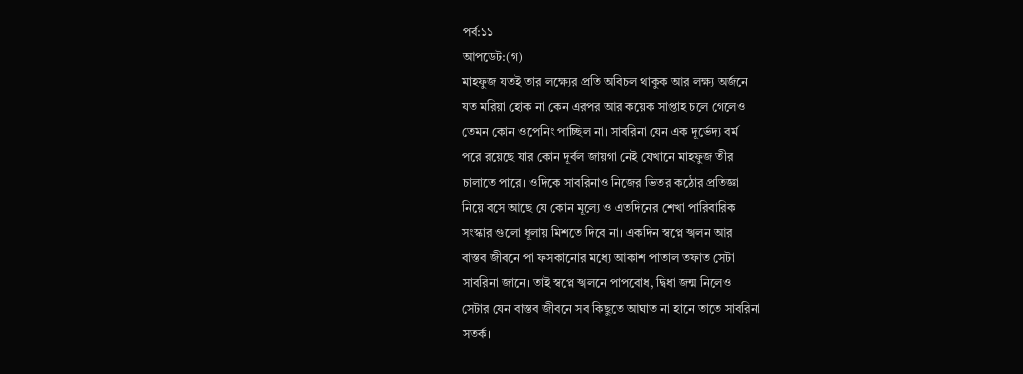পর্ব:১১
আপডেট:(গ)
মাহফুজ যতই তার লক্ষ্যের প্রতি অবিচল থাকুক আর লক্ষ্য অর্জনে
যত মরিয়া হোক না কেন এরপর আর কয়েক সাপ্তাহ চলে গেলেও
তেমন কোন ওপেনিং পাচ্ছিল না। সাবরিনা যেন এক দূর্ভেদ্য বর্ম
পরে রয়েছে যার কোন দূর্বল জায়গা নেই যেখানে মাহফুজ তীর
চালাতে পারে। ওদিকে সাবরিনাও নিজের ভিতর কঠোর প্রতিজ্ঞা
নিয়ে বসে আছে যে কোন মূল্যে ও এতদিনের শেখা পারিবারিক
সংস্কার গুলো ধূলায় মিশতে দিবে না। একদিন স্বপ্নে স্খলন আর
বাস্তব জীবনে পা ফসকানোর মধ্যে আকাশ পাতাল তফাত সেটা
সাবরিনা জানে। তাই স্বপ্নে স্খলনে পাপবোধ, দ্বিধা জন্ম নিলেও
সেটার যেন বাস্তব জীবনে সব কিছুতে আঘাত না হানে তাতে সাবরিনা
সতর্ক।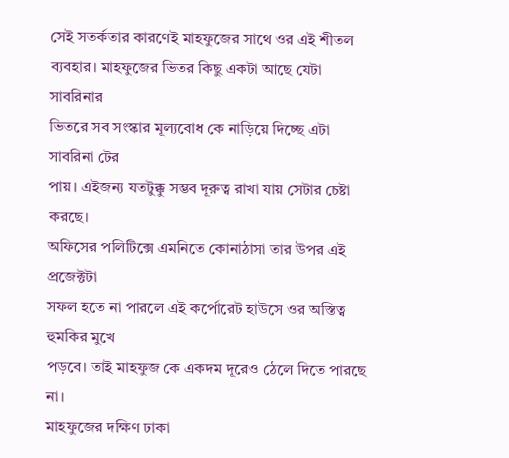সেই সতর্কতার কারণেই মাহফুজের সাথে ওর এই শীতল
ব্যবহার। মাহফুজের ভিতর কিছু একটা আছে যেটা সাবরিনার
ভিতরে সব সংস্কার মূল্যবোধ কে নাড়িয়ে দিচ্ছে এটা সাবরিনা টের
পায়। এইজন্য যতটুক্কু সম্ভব দূরুত্ব রাখা যায় সেটার চেষ্টা করছে।
অফিসের পলিটিক্সে এমনিতে কোনাঠাসা তার উপর এই প্রজেক্টটা
সফল হতে না পারলে এই কর্পোরেট হাউসে ওর অস্তিত্ব হুমকির মুখে
পড়বে। তাই মাহফুজ কে একদম দূরেও ঠেলে দিতে পারছে না।
মাহফুজের দক্ষিণ ঢাকা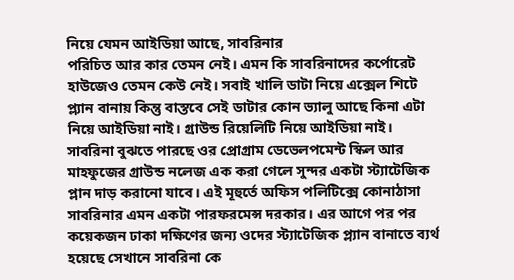নিয়ে যেমন আইডিয়া আছে, সাবরিনার
পরিচিত আর কার তেমন নেই। এমন কি সাবরিনাদের কর্পোরেট
হাউজেও তেমন কেউ নেই। সবাই খালি ডাটা নিয়ে এক্সেল শিটে
প্ল্যান বানায় কিন্তু বাস্তবে সেই ডাটার কোন ভ্যালু আছে কিনা এটা
নিয়ে আইডিয়া নাই। গ্রাউন্ড রিয়েলিটি নিয়ে আইডিয়া নাই।
সাবরিনা বুঝতে পারছে ওর প্রোগ্রাম ডেভেলপমেন্ট স্কিল আর
মাহফুজের গ্রাউন্ড নলেজ এক করা গেলে সুন্দর একটা স্ট্যাটেজিক
প্লান দাড় করানো যাবে। এই মূহুর্তে অফিস পলিটিক্সে কোনাঠাসা
সাবরিনার এমন একটা পারফরমেন্স দরকার। এর আগে পর পর
কয়েকজন ঢাকা দক্ষিণের জন্য ওদের স্ট্যাটেজিক প্ল্যান বানাতে ব্যর্থ
হয়েছে সেখানে সাবরিনা কে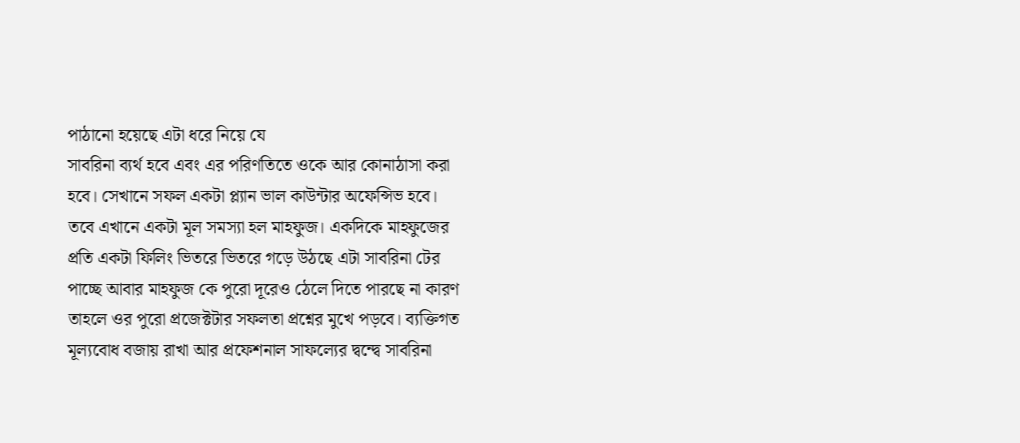পাঠানো হয়েছে এটা ধরে নিয়ে যে
সাবরিনা ব্যর্থ হবে এবং এর পরিণতিতে ওকে আর কোনাঠাসা করা
হবে। সেখানে সফল একটা প্ল্যান ভাল কাউন্টার অফেন্সিভ হবে।
তবে এখানে একটা মূল সমস্যা হল মাহফুজ। একদিকে মাহফুজের
প্রতি একটা ফিলিং ভিতরে ভিতরে গড়ে উঠছে এটা সাবরিনা টের
পাচ্ছে আবার মাহফুজ কে পুরো দূরেও ঠেলে দিতে পারছে না কারণ
তাহলে ওর পুরো প্রজেক্টটার সফলতা প্রশ্নের মুখে পড়বে। ব্যক্তিগত
মূল্যবোধ বজায় রাখা আর প্রফেশনাল সাফল্যের দ্বন্দ্বে সাবরিনা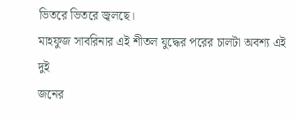ভিতরে ভিতরে জ্বলছে।
মাহফুজ সাবরিনার এই শীতল যুদ্ধের পরের চালটা অবশ্য এই দুই
জনের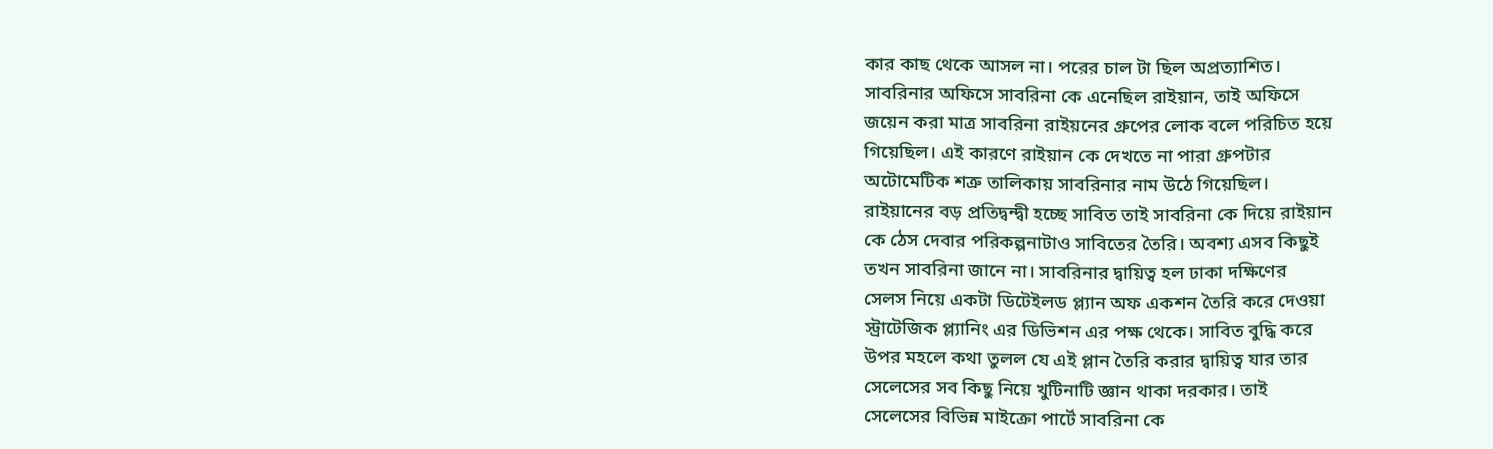কার কাছ থেকে আসল না। পরের চাল টা ছিল অপ্রত্যাশিত।
সাবরিনার অফিসে সাবরিনা কে এনেছিল রাইয়ান, তাই অফিসে
জয়েন করা মাত্র সাবরিনা রাইয়নের গ্রুপের লোক বলে পরিচিত হয়ে
গিয়েছিল। এই কারণে রাইয়ান কে দেখতে না পারা গ্রুপটার
অটোমেটিক শত্রু তালিকায় সাবরিনার নাম উঠে গিয়েছিল।
রাইয়ানের বড় প্রতিদ্বন্দ্বী হচ্ছে সাবিত তাই সাবরিনা কে দিয়ে রাইয়ান
কে ঠেস দেবার পরিকল্পনাটাও সাবিতের তৈরি। অবশ্য এসব কিছুই
তখন সাবরিনা জানে না। সাবরিনার দ্বায়িত্ব হল ঢাকা দক্ষিণের
সেলস নিয়ে একটা ডিটেইলড প্ল্যান অফ একশন তৈরি করে দেওয়া
স্ট্রাটেজিক প্ল্যানিং এর ডিভিশন এর পক্ষ থেকে। সাবিত বুদ্ধি করে
উপর মহলে কথা তুলল যে এই প্লান তৈরি করার দ্বায়িত্ব যার তার
সেলেসের সব কিছু নিয়ে খুটিনাটি জ্ঞান থাকা দরকার। তাই
সেলেসের বিভিন্ন মাইক্রো পার্টে সাবরিনা কে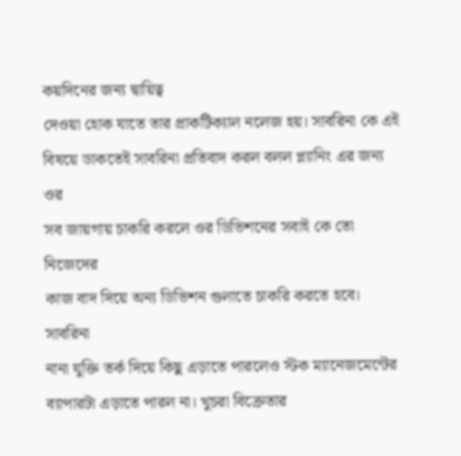কয়দিনের জন্য দ্বায়িত্ব
দেওয়া হোক যাতে তার প্রাকটিক্যাল নলেজ হয়। সাবরিনা কে এই
বিষয়ে ডাকতেই সাবরিনা প্রতিবাদ করল বলল প্ল্যানিং এর জন্য ওর
সব জায়গায় চাকরি করলে ওর ডিভিশনের সবাই কে তো নিজেদের
কাজ বাদ দিয়ে অন্য ডিভিশন গুলাতে চাকরি করতে হবে। সাবরিনা
নানা যুক্তি তর্ক দিয়ে কিছু এড়াতে পারলেও স্টক ম্যানেজমেন্টের
ব্যাপারটা এড়াতে পারল না। খুচরা বিক্রেতার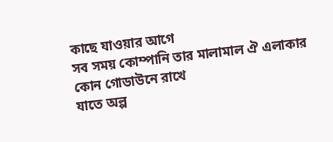কাছে যাওয়ার আগে
সব সময় কোম্পানি তার মালামাল ঐ এলাকার কোন গোডাউনে রাখে
যাতে অল্প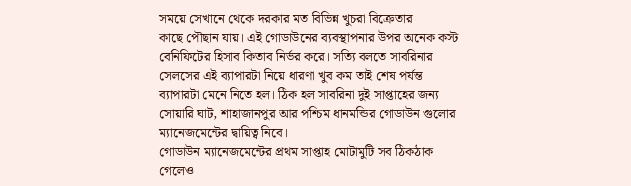সময়ে সেখানে থেকে দরকার মত বিভিন্ন খুচরা বিক্রেতার
কাছে পৌছান যায়। এই গোডাউনের ব্যবস্থাপনার উপর অনেক কস্ট
বেনিফিটের হিসাব কিতাব নির্ভর করে। সত্যি বলতে সাবরিনার
সেলসের এই ব্যাপারটা নিয়ে ধারণা খুব কম তাই শেষ পর্যন্ত
ব্যাপারটা মেনে নিতে হল। ঠিক হল সাবরিনা দুই সাপ্তাহের জন্য
সোয়ারি ঘাট, শাহাজানপুর আর পশ্চিম ধানমন্ডির গোডাউন গুলোর
ম্যানেজমেন্টের দ্বায়িত্ব নিবে।
গোডাউন ম্যানেজমেন্টের প্রথম সাপ্তাহ মোটামুটি সব ঠিকঠাক
গেলেও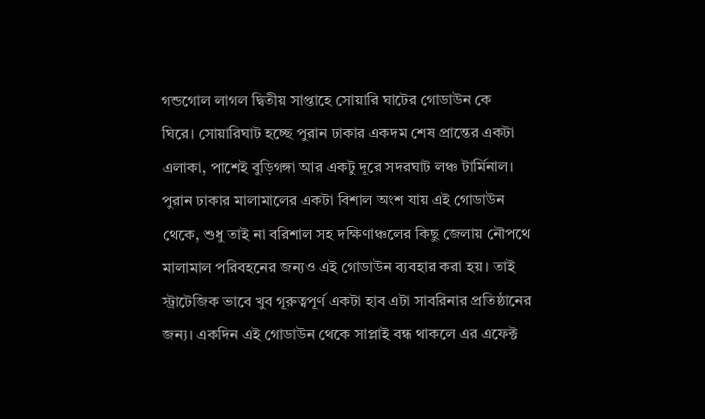গন্ডগোল লাগল দ্বিতীয় সাপ্তাহে সোয়ারি ঘাটের গোডাউন কে
ঘিরে। সোয়ারিঘাট হচ্ছে পুরান ঢাকার একদম শেষ প্রান্তের একটা
এলাকা, পাশেই বুড়িগঙ্গা আর একটু দূরে সদরঘাট লঞ্চ টার্মিনাল।
পুরান ঢাকার মালামালের একটা বিশাল অংশ যায় এই গোডাউন
থেকে, শুধু তাই না বরিশাল সহ দক্ষিণাঞ্চলের কিছু জেলায় নৌপথে
মালামাল পরিবহনের জন্যও এই গোডাউন ব্যবহার করা হয়। তাই
স্ট্রাটেজিক ভাবে খুব গূরুত্বপূর্ণ একটা হাব এটা সাবরিনার প্রতিষ্ঠানের
জন্য। একদিন এই গোডাউন থেকে সাপ্লাই বন্ধ থাকলে এর এফেক্ট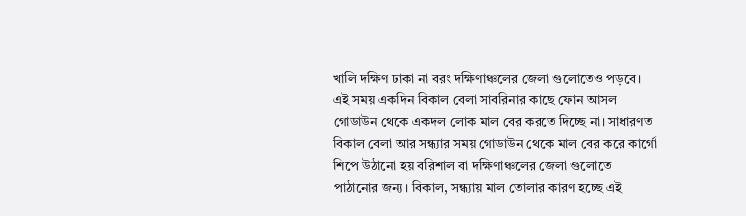খালি দক্ষিণ ঢাকা না বরং দক্ষিণাঞ্চলের জেলা গুলোতেও পড়বে।
এই সময় একদিন বিকাল বেলা সাবরিনার কাছে ফোন আসল
গোডাউন থেকে একদল লোক মাল বের করতে দিচ্ছে না। সাধারণত
বিকাল বেলা আর সন্ধ্যার সময় গোডাউন থেকে মাল বের করে কার্গো
শিপে উঠানো হয় বরিশাল বা দক্ষিণাঞ্চলের জেলা গুলোতে
পাঠানোর জন্য। বিকাল, সন্ধ্যায় মাল তোলার কারণ হচ্ছে এই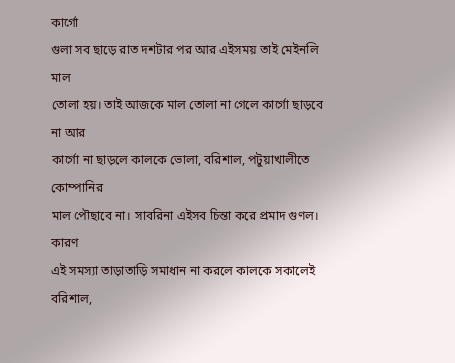কার্গো
গুলা সব ছাড়ে রাত দশটার পর আর এইসময় তাই মেইনলি মাল
তোলা হয়। তাই আজকে মাল তোলা না গেলে কার্গো ছাড়বে না আর
কার্গো না ছাড়লে কালকে ভোলা, বরিশাল, পটুয়াখালীতে কোম্পানির
মাল পৌছাবে না। সাবরিনা এইসব চিন্তা করে প্রমাদ গুণল। কারণ
এই সমস্যা তাড়াতাড়ি সমাধান না করলে কালকে সকালেই বরিশাল,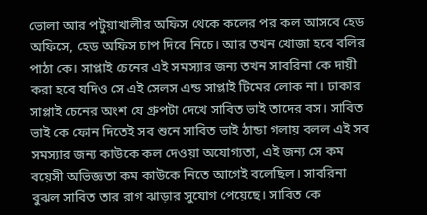ভোলা আর পটুয়াখালীর অফিস থেকে কলের পর কল আসবে হেড
অফিসে, হেড অফিস চাপ দিবে নিচে। আর তখন খোজা হবে বলির
পাঠা কে। সাপ্লাই চেনের এই সমস্যার জন্য তখন সাবরিনা কে দায়ী
করা হবে যদিও সে এই সেলস এন্ড সাপ্লাই টিমের লোক না। ঢাকার
সাপ্লাই চেনের অংশ যে গ্রুপটা দেখে সাবিত ভাই তাদের বস। সাবিত
ভাই কে ফোন দিতেই সব শুনে সাবিত ভাই ঠান্ডা গলায় বলল এই সব
সমস্যার জন্য কাউকে কল দেওয়া অযোগ্যতা, এই জন্য সে কম
বয়েসী অভিজ্ঞতা কম কাউকে নিতে আগেই বলেছিল। সাবরিনা
বুঝল সাবিত তার রাগ ঝাড়ার সুযোগ পেয়েছে। সাবিত কে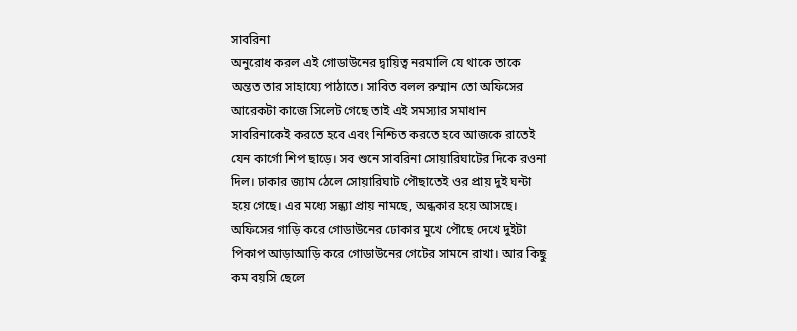সাবরিনা
অনুরোধ করল এই গোডাউনের দ্বায়িত্ব নরমালি যে থাকে তাকে
অন্তত তার সাহায্যে পাঠাতে। সাবিত বলল রুম্মান তো অফিসের
আরেকটা কাজে সিলেট গেছে তাই এই সমস্যার সমাধান
সাবরিনাকেই করতে হবে এবং নিশ্চিত করতে হবে আজকে রাতেই
যেন কার্গো শিপ ছাড়ে। সব শুনে সাবরিনা সোয়ারিঘাটের দিকে রওনা
দিল। ঢাকার জ্যাম ঠেলে সোয়ারিঘাট পৌছাতেই ওর প্রায় দুই ঘন্টা
হয়ে গেছে। এর মধ্যে সন্ধ্যা প্রায় নামছে, অন্ধকার হয়ে আসছে।
অফিসের গাড়ি করে গোডাউনের ঢোকার মুখে পৌছে দেখে দুইটা
পিকাপ আড়াআড়ি করে গোডাউনের গেটের সামনে রাখা। আর কিছু
কম বয়সি ছেলে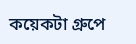কয়েকটা গ্রুপে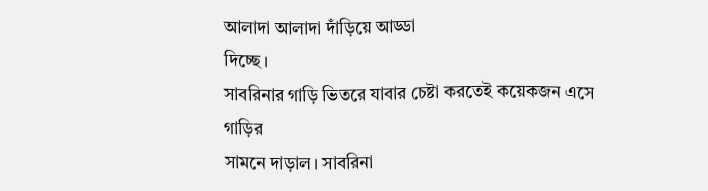আলাদা আলাদা দাঁড়িয়ে আড্ডা
দিচ্ছে।
সাবরিনার গাড়ি ভিতরে যাবার চেষ্টা করতেই কয়েকজন এসে গাড়ির
সামনে দাড়াল। সাবরিনা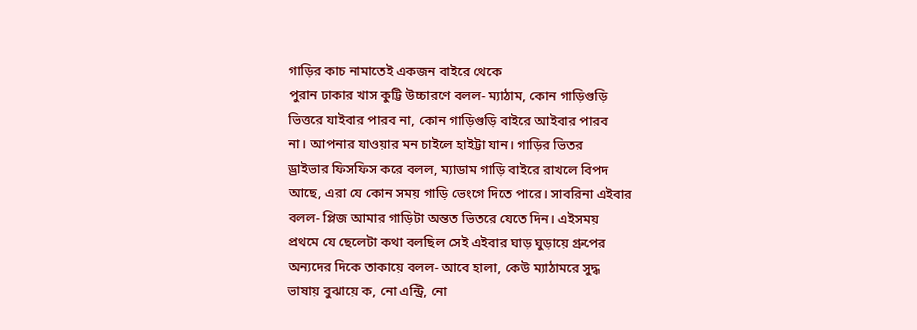গাড়ির কাচ নামাতেই একজন বাইরে থেকে
পুরান ঢাকার খাস কুট্টি উচ্চারণে বলল- ম্যাঠাম, কোন গাড়িগুড়ি
ভিত্তরে যাইবার পারব না, কোন গাড়িগুড়ি বাইরে আইবার পারব
না। আপনার যাওয়ার মন চাইলে হাইট্টা যান। গাড়ির ভিতর
ড্রাইভার ফিসফিস করে বলল, ম্যাডাম গাড়ি বাইরে রাখলে বিপদ
আছে, এরা যে কোন সময় গাড়ি ভেংগে দিতে পারে। সাবরিনা এইবার
বলল- প্লিজ আমার গাড়িটা অন্তত ভিতরে যেতে দিন। এইসময়
প্রথমে যে ছেলেটা কথা বলছিল সেই এইবার ঘাড় ঘুড়ায়ে গ্রুপের
অন্যদের দিকে তাকায়ে বলল- আবে হালা, কেউ ম্যাঠামরে সুদ্ধ
ভাষায় বুঝায়ে ক, নো এন্ট্রি, নো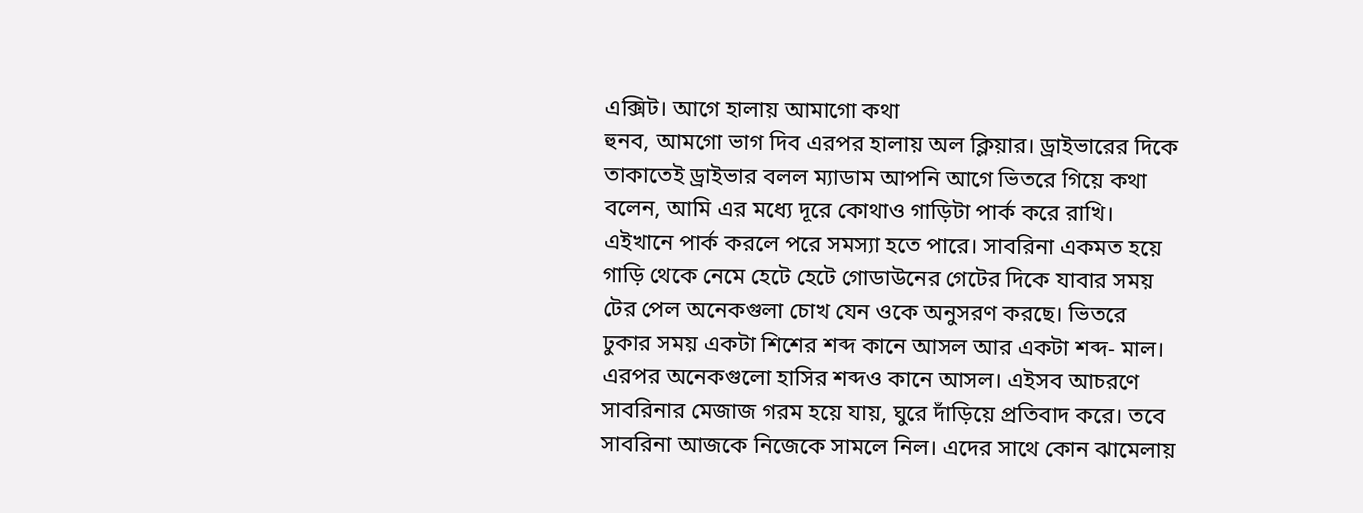এক্সিট। আগে হালায় আমাগো কথা
হুনব, আমগো ভাগ দিব এরপর হালায় অল ক্লিয়ার। ড্রাইভারের দিকে
তাকাতেই ড্রাইভার বলল ম্যাডাম আপনি আগে ভিতরে গিয়ে কথা
বলেন, আমি এর মধ্যে দূরে কোথাও গাড়িটা পার্ক করে রাখি।
এইখানে পার্ক করলে পরে সমস্যা হতে পারে। সাবরিনা একমত হয়ে
গাড়ি থেকে নেমে হেটে হেটে গোডাউনের গেটের দিকে যাবার সময়
টের পেল অনেকগুলা চোখ যেন ওকে অনুসরণ করছে। ভিতরে
ঢুকার সময় একটা শিশের শব্দ কানে আসল আর একটা শব্দ- মাল।
এরপর অনেকগুলো হাসির শব্দও কানে আসল। এইসব আচরণে
সাবরিনার মেজাজ গরম হয়ে যায়, ঘুরে দাঁড়িয়ে প্রতিবাদ করে। তবে
সাবরিনা আজকে নিজেকে সামলে নিল। এদের সাথে কোন ঝামেলায়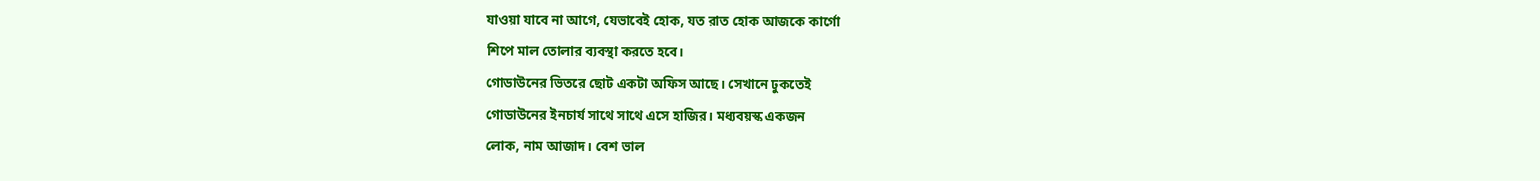যাওয়া যাবে না আগে, যেভাবেই হোক, যত রাত হোক আজকে কার্গো
শিপে মাল তোলার ব্যবস্থা করতে হবে।
গোডাউনের ভিতরে ছোট একটা অফিস আছে। সেখানে ঢুকতেই
গোডাউনের ইনচার্য সাথে সাথে এসে হাজির। মধ্যবয়স্ক একজন
লোক, নাম আজাদ। বেশ ভাল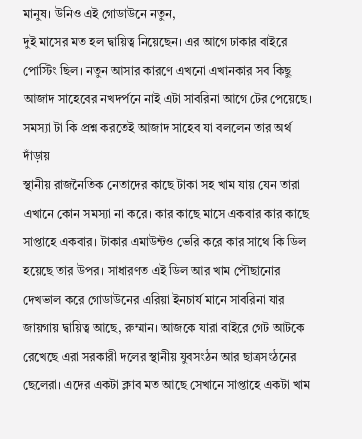মানুষ। উনিও এই গোডাউনে নতুন,
দুই মাসের মত হল দ্বায়িত্ব নিয়েছেন। এর আগে ঢাকার বাইরে
পোস্টিং ছিল। নতুন আসার কারণে এখনো এখানকার সব কিছু
আজাদ সাহেবের নখদর্পনে নাই এটা সাবরিনা আগে টের পেয়েছে।
সমস্যা টা কি প্রশ্ন করতেই আজাদ সাহেব যা বললেন তার অর্থ দাঁড়ায়
স্থানীয় রাজনৈতিক নেতাদের কাছে টাকা সহ খাম যায় যেন তারা
এখানে কোন সমস্যা না করে। কার কাছে মাসে একবার কার কাছে
সাপ্তাহে একবার। টাকার এমাউন্টও ভেরি করে কার সাথে কি ডিল
হয়েছে তার উপর। সাধারণত এই ডিল আর খাম পৌছানোর
দেখভাল করে গোডাউনের এরিয়া ইনচার্য মানে সাবরিনা যার
জায়গায় দ্বায়িত্ব আছে, রুম্মান। আজকে যারা বাইরে গেট আটকে
রেখেছে এরা সরকারী দলের স্থানীয় যুবসংঠন আর ছাত্রসংঠনের
ছেলেরা। এদের একটা ক্লাব মত আছে সেখানে সাপ্তাহে একটা খাম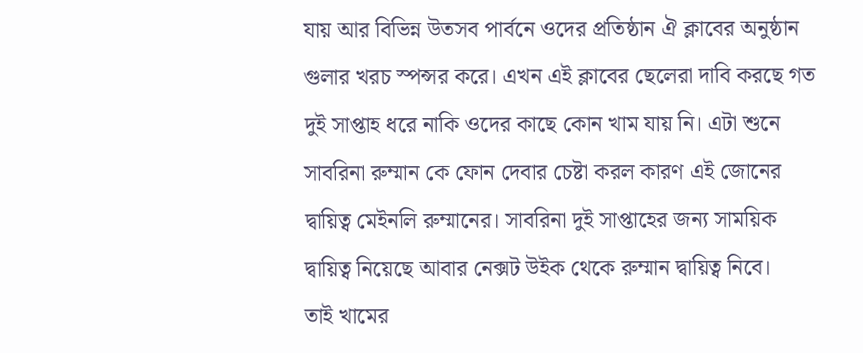যায় আর বিভিন্ন উতসব পার্বনে ওদের প্রতিষ্ঠান ঐ ক্লাবের অনুষ্ঠান
গুলার খরচ স্পন্সর করে। এখন এই ক্লাবের ছেলেরা দাবি করছে গত
দুই সাপ্তাহ ধরে নাকি ওদের কাছে কোন খাম যায় নি। এটা শুনে
সাবরিনা রুম্মান কে ফোন দেবার চেষ্টা করল কারণ এই জোনের
দ্বায়িত্ব মেইনলি রুম্মানের। সাবরিনা দুই সাপ্তাহের জন্য সাময়িক
দ্বায়িত্ব নিয়েছে আবার নেক্সট উইক থেকে রুম্মান দ্বায়িত্ব নিবে।
তাই খামের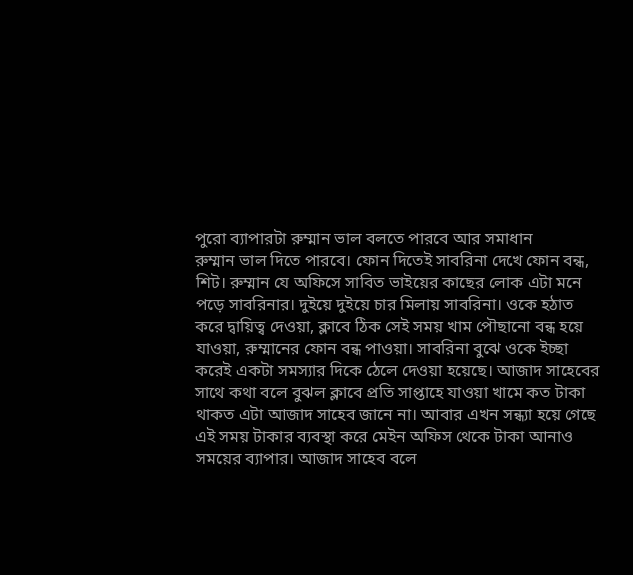পুরো ব্যাপারটা রুম্মান ভাল বলতে পারবে আর সমাধান
রুম্মান ভাল দিতে পারবে। ফোন দিতেই সাবরিনা দেখে ফোন বন্ধ,
শিট। রুম্মান যে অফিসে সাবিত ভাইয়ের কাছের লোক এটা মনে
পড়ে সাবরিনার। দুইয়ে দুইয়ে চার মিলায় সাবরিনা। ওকে হঠাত
করে দ্বায়িত্ব দেওয়া, ক্লাবে ঠিক সেই সময় খাম পৌছানো বন্ধ হয়ে
যাওয়া, রুম্মানের ফোন বন্ধ পাওয়া। সাবরিনা বুঝে ওকে ইচ্ছা
করেই একটা সমস্যার দিকে ঠেলে দেওয়া হয়েছে। আজাদ সাহেবের
সাথে কথা বলে বুঝল ক্লাবে প্রতি সাপ্তাহে যাওয়া খামে কত টাকা
থাকত এটা আজাদ সাহেব জানে না। আবার এখন সন্ধ্যা হয়ে গেছে
এই সময় টাকার ব্যবস্থা করে মেইন অফিস থেকে টাকা আনাও
সময়ের ব্যাপার। আজাদ সাহেব বলে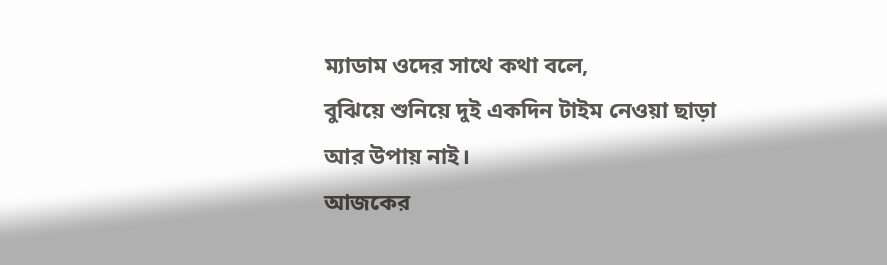ম্যাডাম ওদের সাথে কথা বলে,
বুঝিয়ে শুনিয়ে দুই একদিন টাইম নেওয়া ছাড়া আর উপায় নাই।
আজকের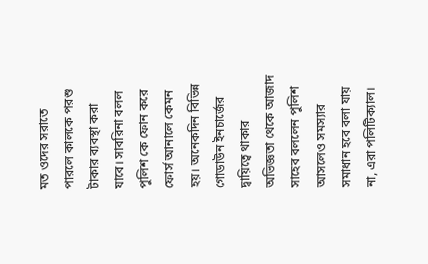মত ওদের সরাতে পারলে কালকে পরশু টাকার ব্যবস্থা করা
যাবে। সাবরিনা বলল পুলিশ কে ফোন করে ফোর্স আনালে কেমন
হয়। অনেকদিন বিভিন্ন গোডাউন ইনচার্জের দ্বায়িত্বে থাকার
অভিজ্ঞতা থেকে আজাদ সাহেব বললেন পুলিশ আসলেও সমস্যার
সমাধান হবে বলা যায় না, এরা পলিটিক্যাল।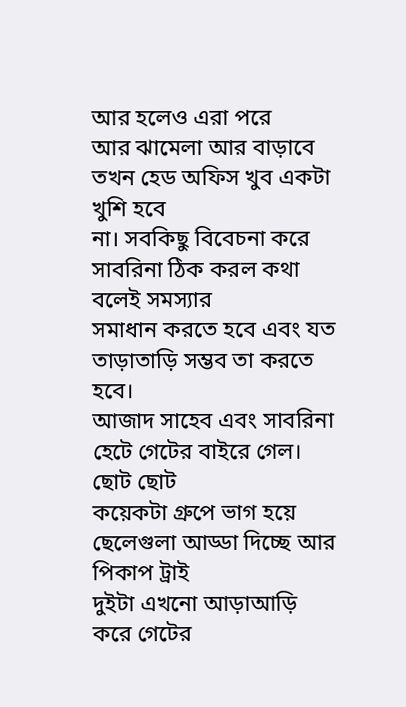আর হলেও এরা পরে
আর ঝামেলা আর বাড়াবে তখন হেড অফিস খুব একটা খুশি হবে
না। সবকিছু বিবেচনা করে সাবরিনা ঠিক করল কথা বলেই সমস্যার
সমাধান করতে হবে এবং যত তাড়াতাড়ি সম্ভব তা করতে হবে।
আজাদ সাহেব এবং সাবরিনা হেটে গেটের বাইরে গেল। ছোট ছোট
কয়েকটা গ্রুপে ভাগ হয়ে ছেলেগুলা আড্ডা দিচ্ছে আর পিকাপ ট্রাই
দুইটা এখনো আড়াআড়ি করে গেটের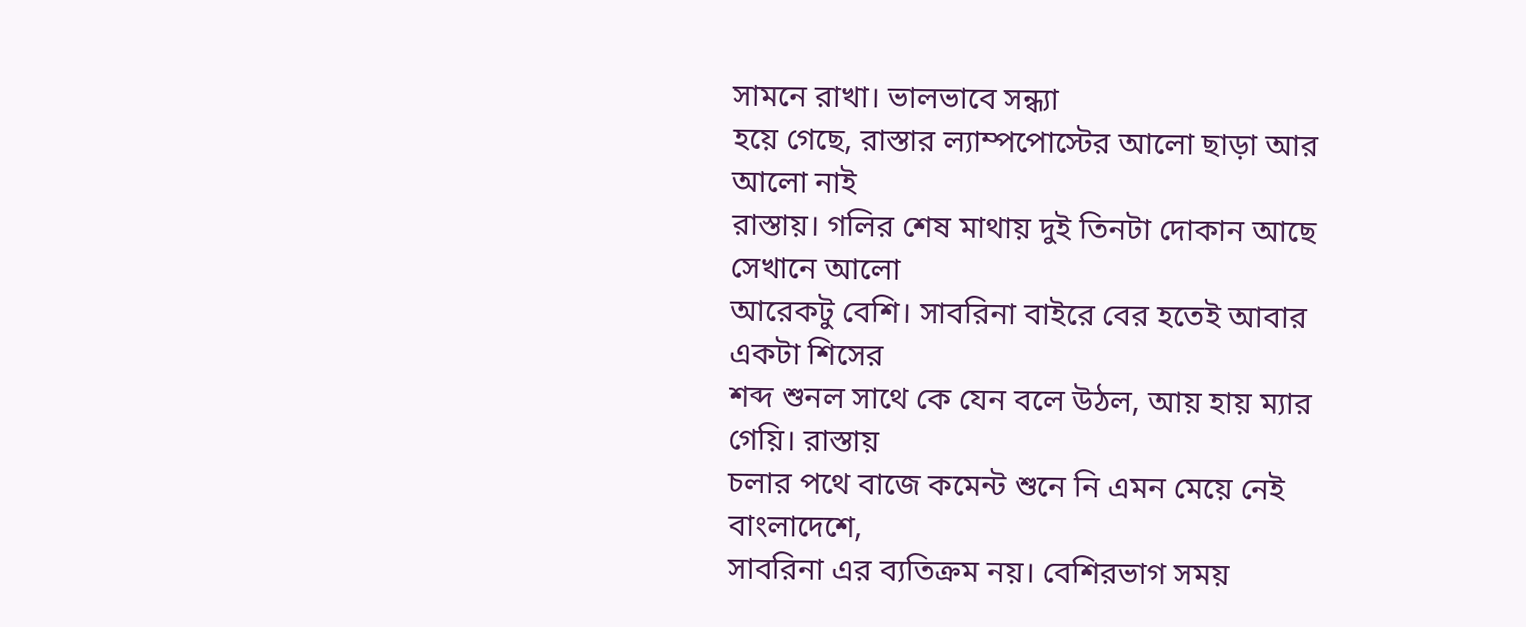সামনে রাখা। ভালভাবে সন্ধ্যা
হয়ে গেছে, রাস্তার ল্যাম্পপোস্টের আলো ছাড়া আর আলো নাই
রাস্তায়। গলির শেষ মাথায় দুই তিনটা দোকান আছে সেখানে আলো
আরেকটু বেশি। সাবরিনা বাইরে বের হতেই আবার একটা শিসের
শব্দ শুনল সাথে কে যেন বলে উঠল, আয় হায় ম্যার গেয়ি। রাস্তায়
চলার পথে বাজে কমেন্ট শুনে নি এমন মেয়ে নেই বাংলাদেশে,
সাবরিনা এর ব্যতিক্রম নয়। বেশিরভাগ সময়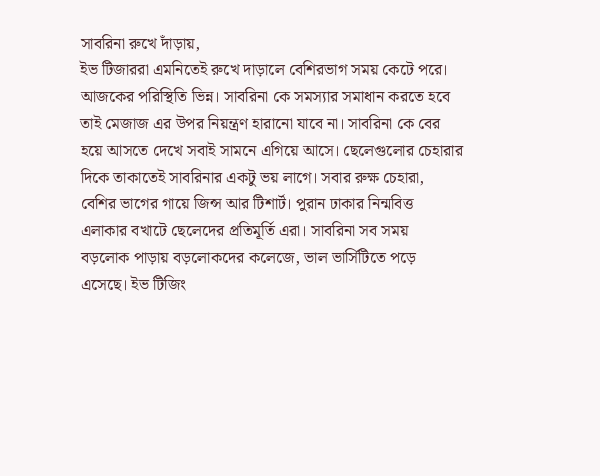সাবরিনা রুখে দাঁড়ায়,
ইভ টিজাররা এমনিতেই রুখে দাড়ালে বেশিরভাগ সময় কেটে পরে।
আজকের পরিস্থিতি ভিন্ন। সাবরিনা কে সমস্যার সমাধান করতে হবে
তাই মেজাজ এর উপর নিয়ন্ত্রণ হারানো যাবে না। সাবরিনা কে বের
হয়ে আসতে দেখে সবাই সামনে এগিয়ে আসে। ছেলেগুলোর চেহারার
দিকে তাকাতেই সাবরিনার একটু ভয় লাগে। সবার রুক্ষ চেহারা,
বেশির ভাগের গায়ে জিন্স আর টিশার্ট। পুরান ঢাকার নিন্মবিত্ত
এলাকার বখাটে ছেলেদের প্রতিমূর্তি এরা। সাবরিনা সব সময়
বড়লোক পাড়ায় বড়লোকদের কলেজে, ভাল ভার্সিটিতে পড়ে
এসেছে। ইভ টিজিং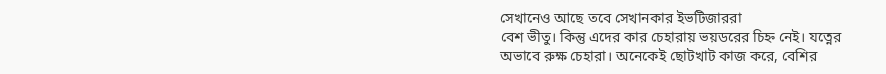সেখানেও আছে তবে সেখানকার ইভটিজাররা
বেশ ভীতু। কিন্তু এদের কার চেহারায় ভয়ডরের চিহ্ন নেই। যত্নের
অভাবে রুক্ষ চেহারা। অনেকেই ছোটখাট কাজ করে, বেশির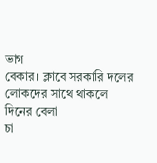ভাগ
বেকার। ক্লাবে সরকারি দলের লোকদের সাথে থাকলে দিনের বেলা
চা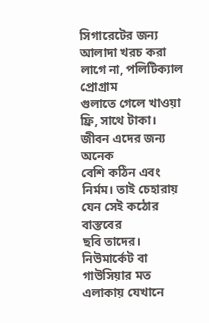সিগারেটের জন্য আলাদা খরচ করা লাগে না, পলিটিক্যাল প্রোগ্রাম
গুলাতে গেলে খাওয়া ফ্রি, সাথে টাকা। জীবন এদের জন্য অনেক
বেশি কঠিন এবং নির্মম। তাই চেহারায় যেন সেই কঠোর বাস্তবের
ছবি তাদের। নিউমার্কেট বা গাউসিয়ার মত এলাকায় যেখানে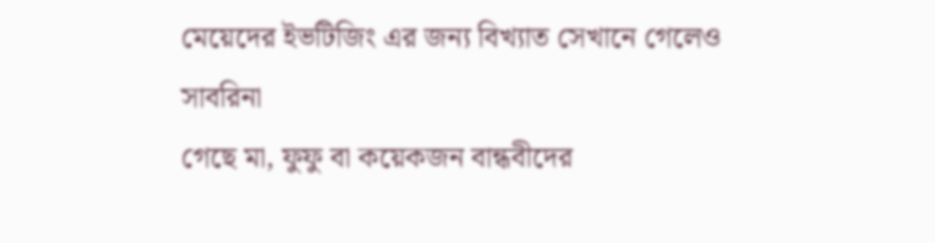মেয়েদের ইভটিজিং এর জন্য বিখ্যাত সেখানে গেলেও সাবরিনা
গেছে মা, ফুফু বা কয়েকজন বান্ধবীদের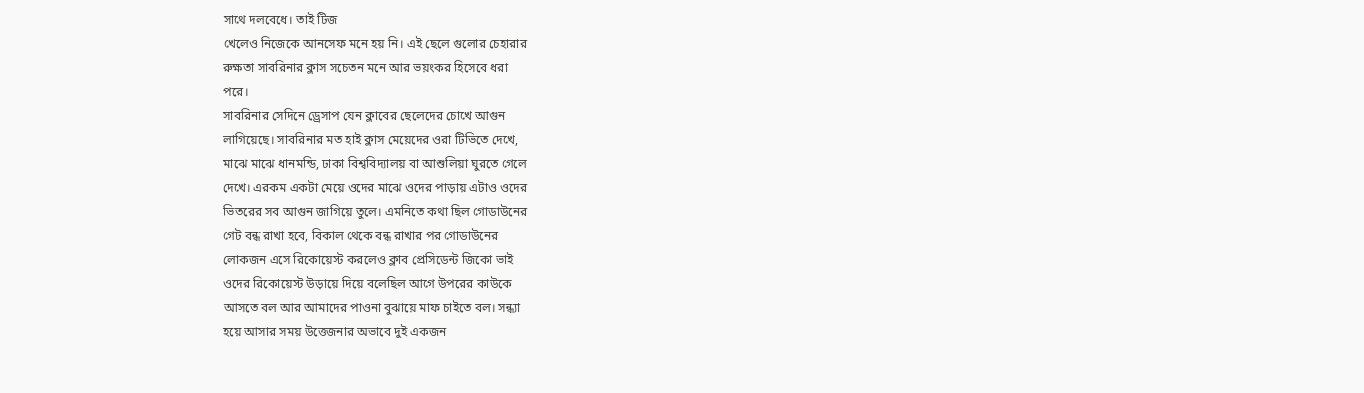সাথে দলবেধে। তাই টিজ
খেলেও নিজেকে আনসেফ মনে হয় নি। এই ছেলে গুলোর চেহারার
রুক্ষতা সাবরিনার ক্লাস সচেতন মনে আর ভয়ংকর হিসেবে ধরা
পরে।
সাবরিনার সেদিনে ড্রেসাপ যেন ক্লাবের ছেলেদের চোখে আগুন
লাগিয়েছে। সাবরিনার মত হাই ক্লাস মেয়েদের ওরা টিভিতে দেখে,
মাঝে মাঝে ধানমন্ডি, ঢাকা বিশ্ববিদ্যালয় বা আশুলিয়া ঘুরতে গেলে
দেখে। এরকম একটা মেয়ে ওদের মাঝে ওদের পাড়ায় এটাও ওদের
ভিতরের সব আগুন জাগিয়ে তুলে। এমনিতে কথা ছিল গোডাউনের
গেট বন্ধ রাখা হবে, বিকাল থেকে বন্ধ রাখার পর গোডাউনের
লোকজন এসে রিকোয়েস্ট করলেও ক্লাব প্রেসিডেন্ট জিকো ভাই
ওদের রিকোয়েস্ট উড়ায়ে দিয়ে বলেছিল আগে উপরের কাউকে
আসতে বল আর আমাদের পাওনা বুঝায়ে মাফ চাইতে বল। সন্ধ্যা
হয়ে আসার সময় উত্তেজনার অভাবে দুই একজন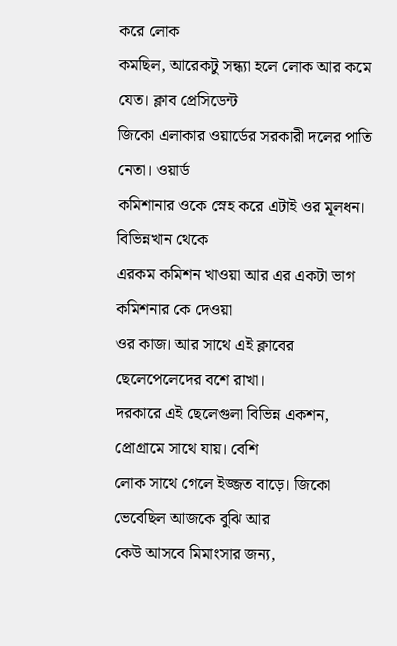করে লোক
কমছিল, আরেকটু সন্ধ্যা হলে লোক আর কমে যেত। ক্লাব প্রেসিডেন্ট
জিকো এলাকার ওয়ার্ডের সরকারী দলের পাতি নেতা। ওয়ার্ড
কমিশানার ওকে স্নেহ করে এটাই ওর মূলধন। বিভিন্নখান থেকে
এরকম কমিশন খাওয়া আর এর একটা ভাগ কমিশনার কে দেওয়া
ওর কাজ। আর সাথে এই ক্লাবের ছেলেপেলেদের বশে রাখা।
দরকারে এই ছেলেগুলা বিভিন্ন একশন, প্রোগ্রামে সাথে যায়। বেশি
লোক সাথে গেলে ইজ্জত বাড়ে। জিকো ভেবেছিল আজকে বুঝি আর
কেউ আসবে মিমাংসার জন্য,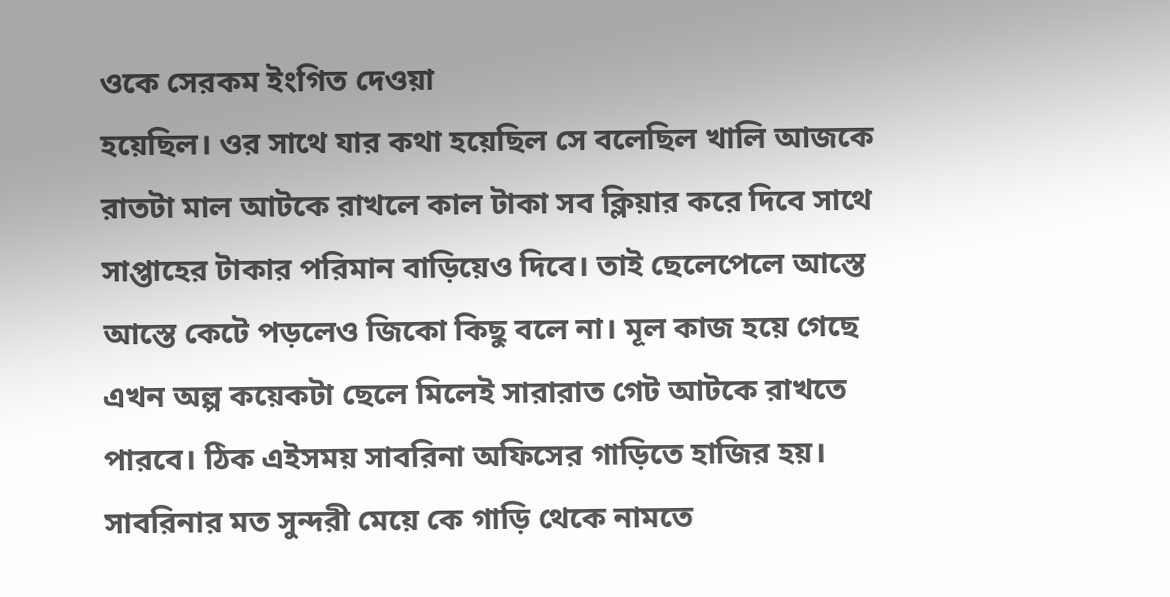ওকে সেরকম ইংগিত দেওয়া
হয়েছিল। ওর সাথে যার কথা হয়েছিল সে বলেছিল খালি আজকে
রাতটা মাল আটকে রাখলে কাল টাকা সব ক্লিয়ার করে দিবে সাথে
সাপ্তাহের টাকার পরিমান বাড়িয়েও দিবে। তাই ছেলেপেলে আস্তে
আস্তে কেটে পড়লেও জিকো কিছু বলে না। মূল কাজ হয়ে গেছে
এখন অল্প কয়েকটা ছেলে মিলেই সারারাত গেট আটকে রাখতে
পারবে। ঠিক এইসময় সাবরিনা অফিসের গাড়িতে হাজির হয়।
সাবরিনার মত সুন্দরী মেয়ে কে গাড়ি থেকে নামতে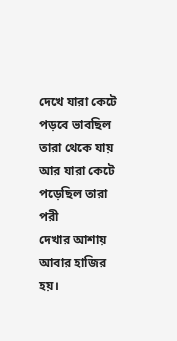দেখে যারা কেটে
পড়বে ভাবছিল তারা থেকে যায় আর যারা কেটে পড়েছিল তারা পরী
দেখার আশায় আবার হাজির হয়।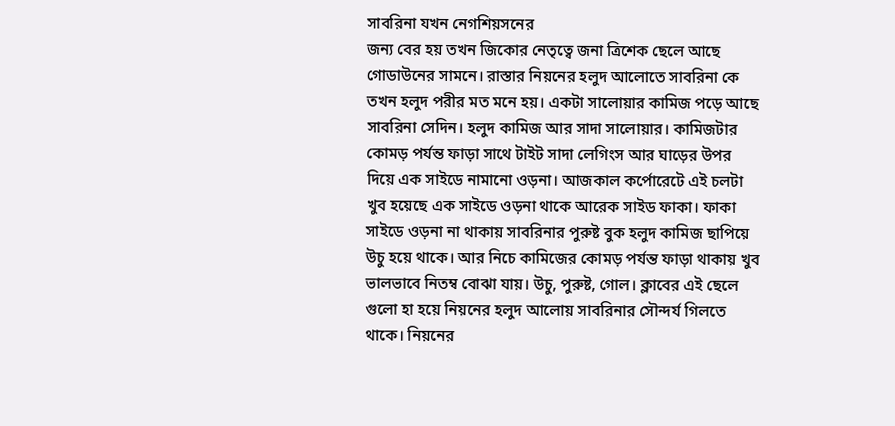সাবরিনা যখন নেগশিয়সনের
জন্য বের হয় তখন জিকোর নেতৃত্বে জনা ত্রিশেক ছেলে আছে
গোডাউনের সামনে। রাস্তার নিয়নের হলুদ আলোতে সাবরিনা কে
তখন হলুদ পরীর মত মনে হয়। একটা সালোয়ার কামিজ পড়ে আছে
সাবরিনা সেদিন। হলুদ কামিজ আর সাদা সালোয়ার। কামিজটার
কোমড় পর্যন্ত ফাড়া সাথে টাইট সাদা লেগিংস আর ঘাড়ের উপর
দিয়ে এক সাইডে নামানো ওড়না। আজকাল কর্পোরেটে এই চলটা
খুব হয়েছে এক সাইডে ওড়না থাকে আরেক সাইড ফাকা। ফাকা
সাইডে ওড়না না থাকায় সাবরিনার পুরুষ্ট বুক হলুদ কামিজ ছাপিয়ে
উচু হয়ে থাকে। আর নিচে কামিজের কোমড় পর্যন্ত ফাড়া থাকায় খুব
ভালভাবে নিতম্ব বোঝা যায়। উচু, পুরুষ্ট, গোল। ক্লাবের এই ছেলে
গুলো হা হয়ে নিয়নের হলুদ আলোয় সাবরিনার সৌন্দর্য গিলতে
থাকে। নিয়নের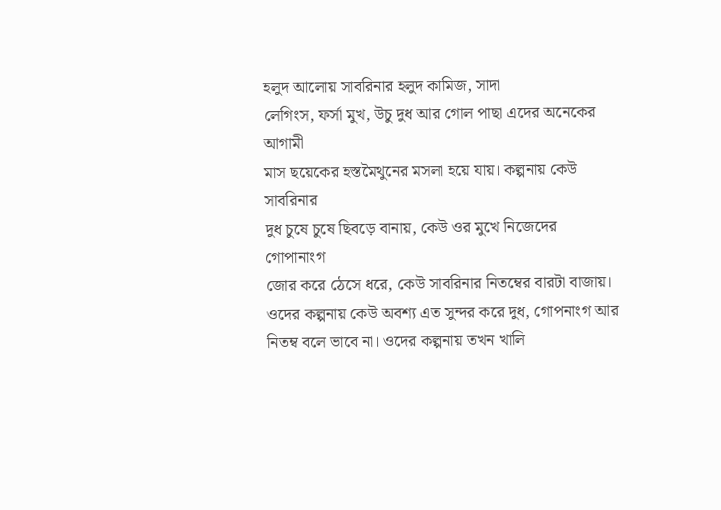হলুদ আলোয় সাবরিনার হলুদ কামিজ, সাদা
লেগিংস, ফর্সা মুখ, উচু দুধ আর গোল পাছা এদের অনেকের আগামী
মাস ছয়েকের হস্তমৈথুনের মসলা হয়ে যায়। কল্পনায় কেউ সাবরিনার
দুধ চুষে চুষে ছিবড়ে বানায়, কেউ ওর মুখে নিজেদের গোপানাংগ
জোর করে ঠেসে ধরে, কেউ সাবরিনার নিতম্বের বারটা বাজায়।
ওদের কল্পনায় কেউ অবশ্য এত সুন্দর করে দুধ, গোপনাংগ আর
নিতম্ব বলে ভাবে না। ওদের কল্পনায় তখন খালি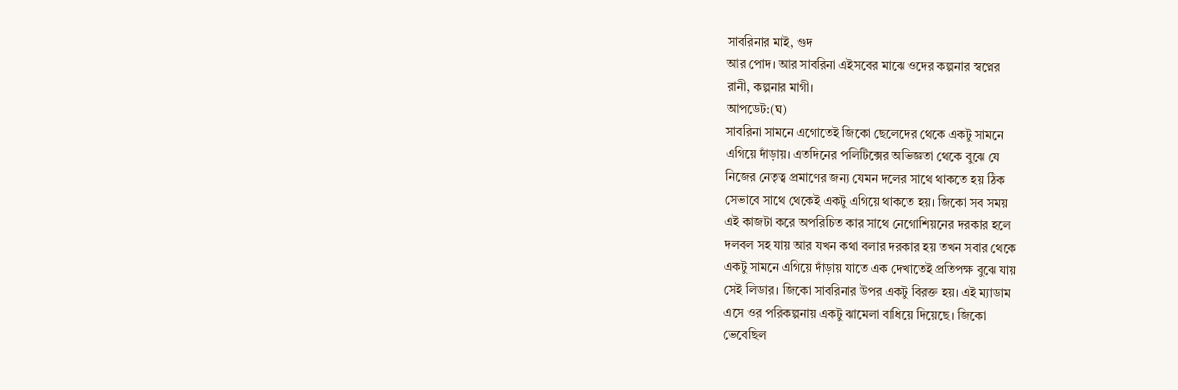সাবরিনার মাই, গুদ
আর পোদ। আর সাবরিনা এইসবের মাঝে ওদের কল্পনার স্বপ্নের
রানী, কল্পনার মাগী।
আপডেট:(ঘ)
সাবরিনা সামনে এগোতেই জিকো ছেলেদের থেকে একটু সামনে
এগিয়ে দাঁড়ায়। এতদিনের পলিটিক্সের অভিজ্ঞতা থেকে বুঝে যে
নিজের নেতৃত্ব প্রমাণের জন্য যেমন দলের সাথে থাকতে হয় ঠিক
সেভাবে সাথে থেকেই একটু এগিয়ে থাকতে হয়। জিকো সব সময়
এই কাজটা করে অপরিচিত কার সাথে নেগোশিয়নের দরকার হলে
দলবল সহ যায় আর যখন কথা বলার দরকার হয় তখন সবার থেকে
একটু সামনে এগিয়ে দাঁড়ায় যাতে এক দেখাতেই প্রতিপক্ষ বুঝে যায়
সেই লিডার। জিকো সাবরিনার উপর একটু বিরক্ত হয়। এই ম্যাডাম
এসে ওর পরিকল্পনায় একটু ঝামেলা বাধিয়ে দিয়েছে। জিকো
ভেবেছিল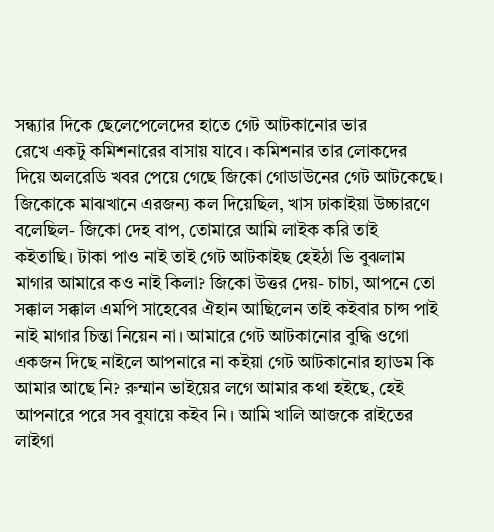সন্ধ্যার দিকে ছেলেপেলেদের হাতে গেট আটকানোর ভার
রেখে একটু কমিশনারের বাসায় যাবে। কমিশনার তার লোকদের
দিয়ে অলরেডি খবর পেয়ে গেছে জিকো গোডাউনের গেট আটকেছে।
জিকোকে মাঝখানে এরজন্য কল দিয়েছিল, খাস ঢাকাইয়া উচ্চারণে
বলেছিল- জিকো দেহ বাপ, তোমারে আমি লাইক করি তাই
কইতাছি। টাকা পাও নাই তাই গেট আটকাইছ হেইঠা ভি বুঝলাম
মাগার আমারে কও নাই কিলা? জিকো উত্তর দেয়- চাচা, আপনে তো
সক্কাল সক্কাল এমপি সাহেবের ঐহান আছিলেন তাই কইবার চান্স পাই
নাই মাগার চিন্তা নিয়েন না। আমারে গেট আটকানোর বুদ্ধি ওগো
একজন দিছে নাইলে আপনারে না কইয়া গেট আটকানোর হ্যাডম কি
আমার আছে নি? রুম্মান ভাইয়ের লগে আমার কথা হইছে, হেই
আপনারে পরে সব বুযায়ে কইব নি। আমি খালি আজকে রাইতের
লাইগা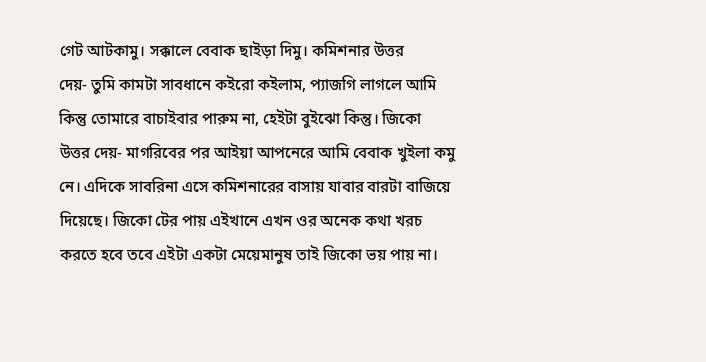গেট আটকামু। সক্কালে বেবাক ছাইড়া দিমু। কমিশনার উত্তর
দেয়- তুমি কামটা সাবধানে কইরো কইলাম, প্যাজগি লাগলে আমি
কিন্তু তোমারে বাচাইবার পারুম না, হেইটা বুইঝো কিন্তু। জিকো
উত্তর দেয়- মাগরিবের পর আইয়া আপনেরে আমি বেবাক খুইলা কমু
নে। এদিকে সাবরিনা এসে কমিশনারের বাসায় যাবার বারটা বাজিয়ে
দিয়েছে। জিকো টের পায় এইখানে এখন ওর অনেক কথা খরচ
করতে হবে তবে এইটা একটা মেয়েমানুষ তাই জিকো ভয় পায় না।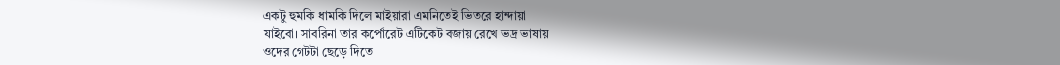একটু হুমকি ধামকি দিলে মাইয়ারা এমনিতেই ভিতরে হান্দায়া
যাইবো। সাবরিনা তার কর্পোরেট এটিকেট বজায় রেখে ভদ্র ভাষায়
ওদের গেটটা ছেড়ে দিতে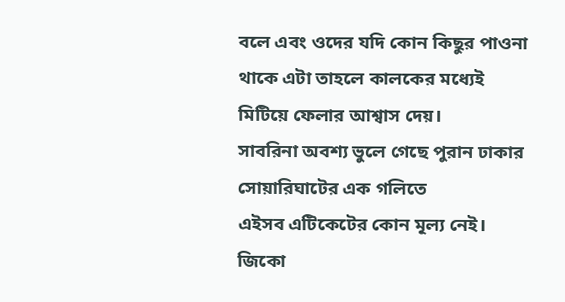বলে এবং ওদের যদি কোন কিছুর পাওনা
থাকে এটা তাহলে কালকের মধ্যেই মিটিয়ে ফেলার আশ্বাস দেয়।
সাবরিনা অবশ্য ভুলে গেছে পুরান ঢাকার সোয়ারিঘাটের এক গলিতে
এইসব এটিকেটের কোন মূল্য নেই। জিকো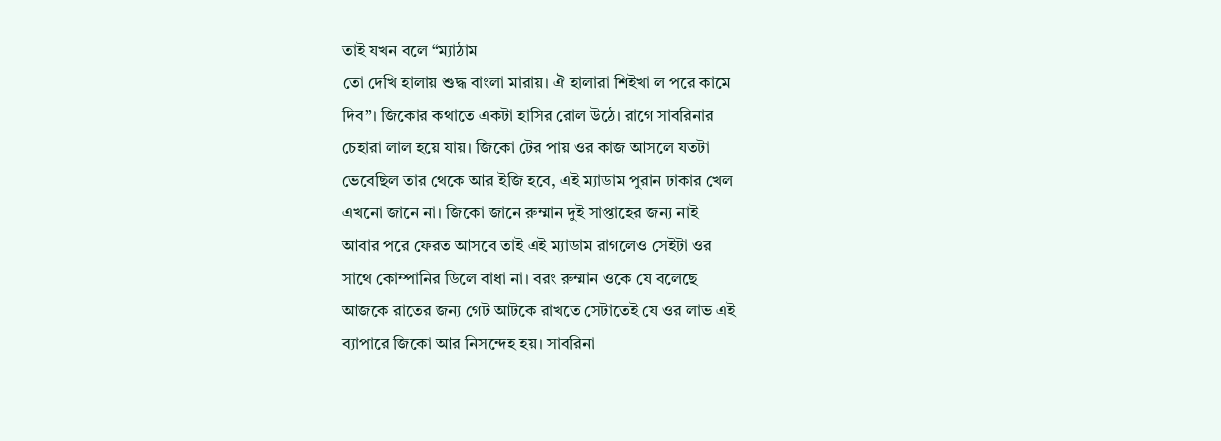তাই যখন বলে “ম্যাঠাম
তো দেখি হালায় শুদ্ধ বাংলা মারায়। ঐ হালারা শিইখা ল পরে কামে
দিব”। জিকোর কথাতে একটা হাসির রোল উঠে। রাগে সাবরিনার
চেহারা লাল হয়ে যায়। জিকো টের পায় ওর কাজ আসলে যতটা
ভেবেছিল তার থেকে আর ইজি হবে, এই ম্যাডাম পুরান ঢাকার খেল
এখনো জানে না। জিকো জানে রুম্মান দুই সাপ্তাহের জন্য নাই
আবার পরে ফেরত আসবে তাই এই ম্যাডাম রাগলেও সেইটা ওর
সাথে কোম্পানির ডিলে বাধা না। বরং রুম্মান ওকে যে বলেছে
আজকে রাতের জন্য গেট আটকে রাখতে সেটাতেই যে ওর লাভ এই
ব্যাপারে জিকো আর নিসন্দেহ হয়। সাবরিনা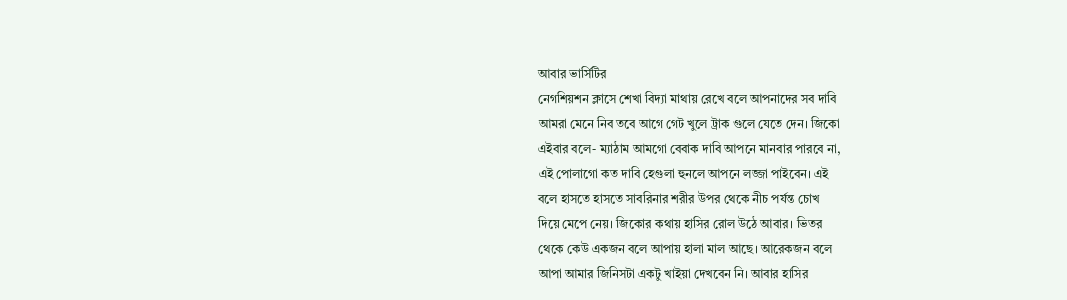আবার ভার্সিটির
নেগশিয়শন ক্লাসে শেখা বিদ্যা মাথায় রেখে বলে আপনাদের সব দাবি
আমরা মেনে নিব তবে আগে গেট খুলে ট্রাক গুলে যেতে দেন। জিকো
এইবার বলে- ম্যাঠাম আমগো বেবাক দাবি আপনে মানবার পারবে না,
এই পোলাগো কত দাবি হেগুলা হুনলে আপনে লজ্জা পাইবেন। এই
বলে হাসতে হাসতে সাবরিনার শরীর উপর থেকে নীচ পর্যন্ত চোখ
দিয়ে মেপে নেয়। জিকোর কথায় হাসির রোল উঠে আবার। ভিতর
থেকে কেউ একজন বলে আপায় হালা মাল আছে। আরেকজন বলে
আপা আমার জিনিসটা একটু খাইয়া দেখবেন নি। আবার হাসির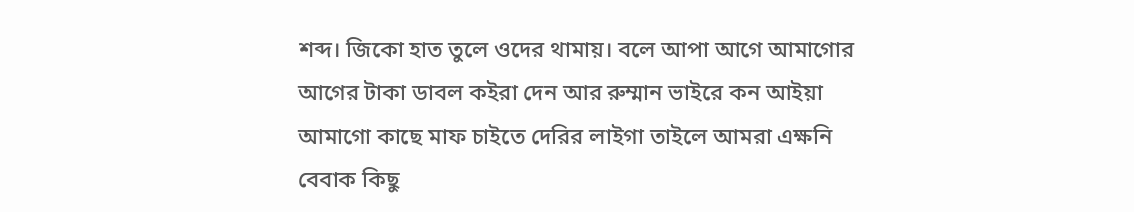শব্দ। জিকো হাত তুলে ওদের থামায়। বলে আপা আগে আমাগোর
আগের টাকা ডাবল কইরা দেন আর রুম্মান ভাইরে কন আইয়া
আমাগো কাছে মাফ চাইতে দেরির লাইগা তাইলে আমরা এক্ষনি
বেবাক কিছু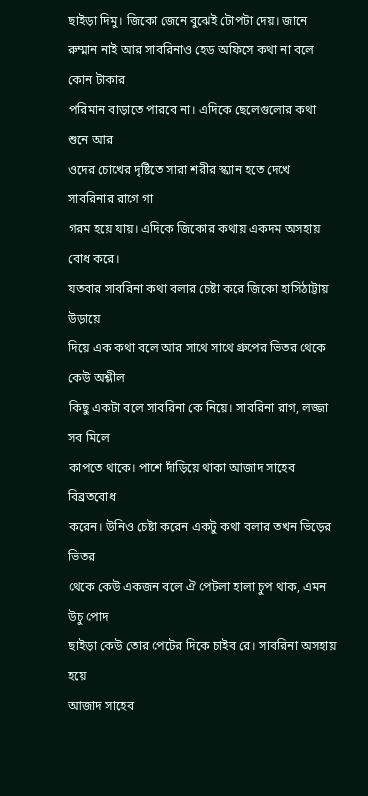ছাইড়া দিমু। জিকো জেনে বুঝেই টোপটা দেয়। জানে
রুম্মান নাই আর সাবরিনাও হেড অফিসে কথা না বলে কোন টাকার
পরিমান বাড়াতে পারবে না। এদিকে ছেলেগুলোর কথা শুনে আর
ওদের চোখের দৃষ্টিতে সারা শরীর স্ক্যান হতে দেখে সাবরিনার রাগে গা
গরম হয়ে যায়। এদিকে জিকোর কথায় একদম অসহায় বোধ করে।
যতবার সাবরিনা কথা বলার চেষ্টা করে জিকো হাসিঠাট্টায় উড়ায়ে
দিয়ে এক কথা বলে আর সাথে সাথে গ্রুপের ভিতর থেকে কেউ অশ্লীল
কিছু একটা বলে সাবরিনা কে নিয়ে। সাবরিনা রাগ, লজ্জা সব মিলে
কাপতে থাকে। পাশে দাঁড়িয়ে থাকা আজাদ সাহেব বিব্রতবোধ
করেন। উনিও চেষ্টা করেন একটু কথা বলার তখন ভিড়ের ভিতর
থেকে কেউ একজন বলে ঐ পেটলা হালা চুপ থাক, এমন উচু পোদ
ছাইড়া কেউ তোর পেটের দিকে চাইব রে। সাবরিনা অসহায় হয়ে
আজাদ সাহেব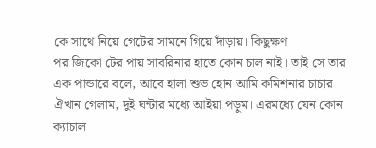কে সাথে নিয়ে গেটের সামনে গিয়ে দাঁড়ায়। কিছুক্ষণ
পর জিকো টের পায় সাবরিনার হাতে কোন চাল নাই। তাই সে তার
এক পান্ডারে বলে, আবে হালা শুভ হোন আমি কমিশনার চাচার
ঐখান গেলাম, দুই ঘন্টার মধ্যে আইয়া পড়ুম। এরমধ্যে যেন কোন
ক্যাচাল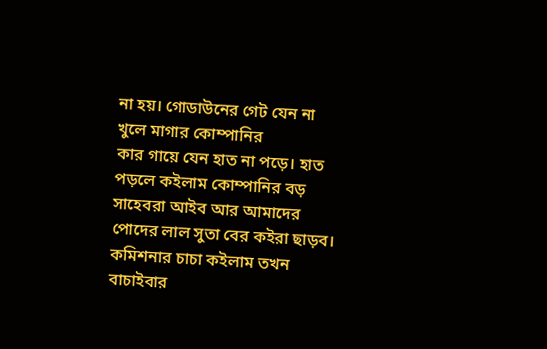না হয়। গোডাউনের গেট যেন না খুলে মাগার কোম্পানির
কার গায়ে যেন হাত না পড়ে। হাত পড়লে কইলাম কোম্পানির বড়
সাহেবরা আইব আর আমাদের পোদের লাল সুতা বের কইরা ছাড়ব।
কমিশনার চাচা কইলাম তখন বাচাইবার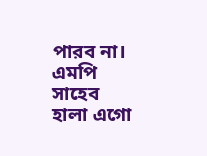পারব না। এমপি সাহেব
হালা এগো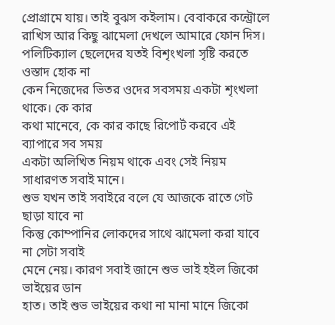প্রোগ্রামে যায়। তাই বুঝস কইলাম। বেবাকরে কন্ট্রোলে
রাখিস আর কিছু ঝামেলা দেখলে আমারে ফোন দিস।
পলিটিক্যাল ছেলেদের যতই বিশৃংখলা সৃষ্টি করতে ওস্তাদ হোক না
কেন নিজেদের ভিতর ওদের সবসময় একটা শৃংখলা থাকে। কে কার
কথা মানেবে, কে কার কাছে রিপোর্ট করবে এই ব্যাপারে সব সময়
একটা অলিখিত নিয়ম থাকে এবং সেই নিয়ম সাধারণত সবাই মানে।
শুভ যখন তাই সবাইরে বলে যে আজকে রাতে গেট ছাড়া যাবে না
কিন্তু কোম্পানির লোকদের সাথে ঝামেলা করা যাবে না সেটা সবাই
মেনে নেয়। কারণ সবাই জানে শুভ ভাই হইল জিকো ভাইয়ের ডান
হাত। তাই শুভ ভাইয়ের কথা না মানা মানে জিকো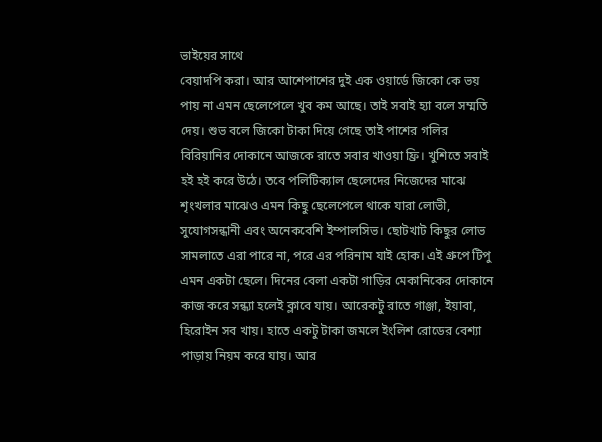ভাইয়ের সাথে
বেয়াদপি করা। আর আশেপাশের দুই এক ওয়ার্ডে জিকো কে ভয়
পায় না এমন ছেলেপেলে খুব কম আছে। তাই সবাই হ্যা বলে সম্মতি
দেয়। শুভ বলে জিকো টাকা দিয়ে গেছে তাই পাশের গলির
বিরিয়ানির দোকানে আজকে রাতে সবার খাওয়া ফ্রি। খুশিতে সবাই
হই হই করে উঠে। তবে পলিটিক্যাল ছেলেদের নিজেদের মাঝে
শৃংখলার মাঝেও এমন কিছু ছেলেপেলে থাকে যারা লোভী,
সুযোগসন্ধানী এবং অনেকবেশি ইম্পালসিভ। ছোটখাট কিছুর লোভ
সামলাতে এরা পারে না, পরে এর পরিনাম যাই হোক। এই গ্রুপে টিপু
এমন একটা ছেলে। দিনের বেলা একটা গাড়ির মেকানিকের দোকানে
কাজ করে সন্ধ্যা হলেই ক্লাবে যায়। আরেকটু রাতে গাঞ্জা, ইয়াবা,
হিরোইন সব খায়। হাতে একটু টাকা জমলে ইংলিশ রোডের বেশ্যা
পাড়ায় নিয়ম করে যায়। আর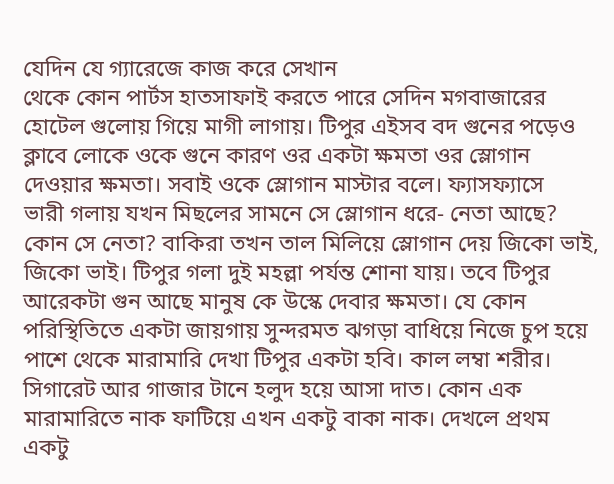যেদিন যে গ্যারেজে কাজ করে সেখান
থেকে কোন পার্টস হাতসাফাই করতে পারে সেদিন মগবাজারের
হোটেল গুলোয় গিয়ে মাগী লাগায়। টিপুর এইসব বদ গুনের পড়েও
ক্লাবে লোকে ওকে গুনে কারণ ওর একটা ক্ষমতা ওর স্লোগান
দেওয়ার ক্ষমতা। সবাই ওকে স্লোগান মাস্টার বলে। ফ্যাসফ্যাসে
ভারী গলায় যখন মিছলের সামনে সে স্লোগান ধরে- নেতা আছে?
কোন সে নেতা? বাকিরা তখন তাল মিলিয়ে স্লোগান দেয় জিকো ভাই,
জিকো ভাই। টিপুর গলা দুই মহল্লা পর্যন্ত শোনা যায়। তবে টিপুর
আরেকটা গুন আছে মানুষ কে উস্কে দেবার ক্ষমতা। যে কোন
পরিস্থিতিতে একটা জায়গায় সুন্দরমত ঝগড়া বাধিয়ে নিজে চুপ হয়ে
পাশে থেকে মারামারি দেখা টিপুর একটা হবি। কাল লম্বা শরীর।
সিগারেট আর গাজার টানে হলুদ হয়ে আসা দাত। কোন এক
মারামারিতে নাক ফাটিয়ে এখন একটু বাকা নাক। দেখলে প্রথম
একটু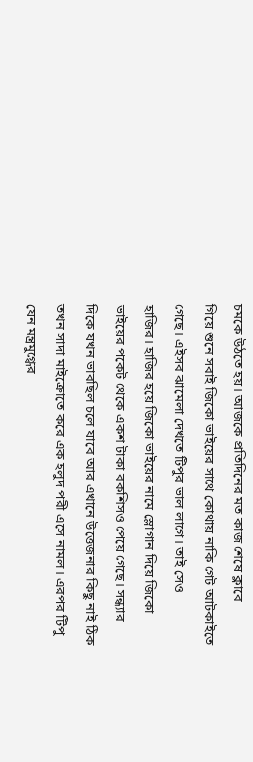চমকে উঠতে হয়। আজকে প্রতিদিনের মত কাজ শেষে ক্লাবে
গিয়ে শুনে সবাই জিকো ভাইয়ের সাথে কোথায় নাকি গেট আটকাইতে
গেছে। এইসব ঝামেলা দেখতে টিপুর ভাল লাগে। তাই সেও
হাজির। হাজির হয়ে জিকো ভাইয়ের নামে স্লোগান দিয়ে জিকো
ভাইয়ের পকেট থেকে একশ টাকা বকশিসও পেয়ে গেছে। সন্ধ্যার
দিকে যখন ভাবছিল চলে যাবে আর এখানে উত্তেজনার কিছু নাই ঠিক
তখন সাদা মাইক্রোতে করে এক হলুদ পরী এসে নামল। এরপর টিপু
যেন মন্ত্রমুগ্ধের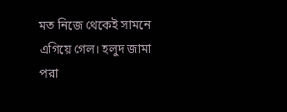মত নিজে থেকেই সামনে এগিয়ে গেল। হলুদ জামা
পরা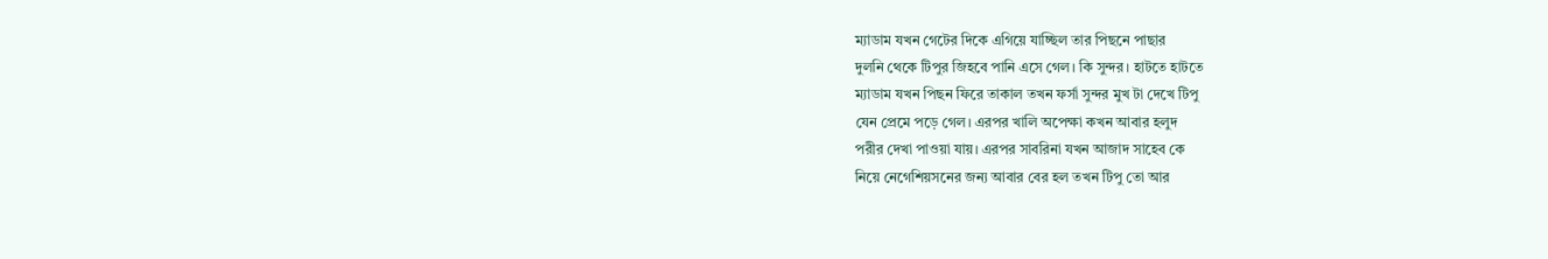ম্যাডাম যখন গেটের দিকে এগিয়ে যাচ্ছিল তার পিছনে পাছার
দুলনি থেকে টিপুর জিহবে পানি এসে গেল। কি সুন্দর। হাটতে হাটতে
ম্যাডাম যখন পিছন ফিরে তাকাল তখন ফর্সা সুন্দর মুখ টা দেখে টিপু
যেন প্রেমে পড়ে গেল। এরপর খালি অপেক্ষা কখন আবার হলুদ
পরীর দেখা পাওয়া যায়। এরপর সাবরিনা যখন আজাদ সাহেব কে
নিয়ে নেগেশিয়সনের জন্য আবার বের হল তখন টিপু তো আর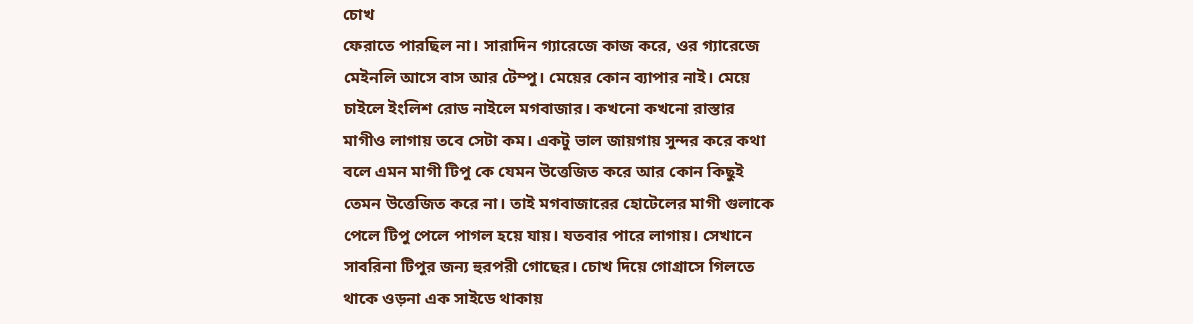চোখ
ফেরাতে পারছিল না। সারাদিন গ্যারেজে কাজ করে, ওর গ্যারেজে
মেইনলি আসে বাস আর টেম্পু। মেয়ের কোন ব্যাপার নাই। মেয়ে
চাইলে ইংলিশ রোড নাইলে মগবাজার। কখনো কখনো রাস্তার
মাগীও লাগায় তবে সেটা কম। একটু ভাল জায়গায় সুন্দর করে কথা
বলে এমন মাগী টিপু কে যেমন উত্তেজিত করে আর কোন কিছুই
তেমন উত্তেজিত করে না। তাই মগবাজারের হোটেলের মাগী গুলাকে
পেলে টিপু পেলে পাগল হয়ে যায়। যতবার পারে লাগায়। সেখানে
সাবরিনা টিপুর জন্য হুরপরী গোছের। চোখ দিয়ে গোগ্রাসে গিলতে
থাকে ওড়না এক সাইডে থাকায়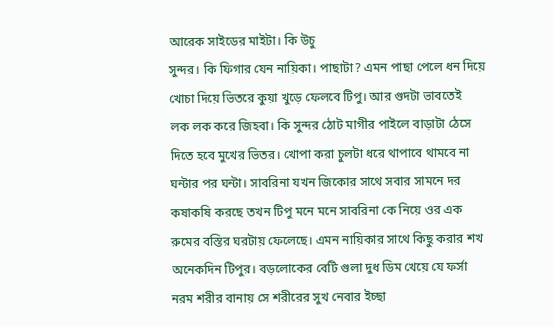আরেক সাইডের মাইটা। কি উচু
সুন্দর। কি ফিগার যেন নায়িকা। পাছাটা? এমন পাছা পেলে ধন দিয়ে
খোচা দিয়ে ভিতরে কুয়া খুড়ে ফেলবে টিপু। আর গুদটা ভাবতেই
লক লক করে জিহবা। কি সুন্দর ঠোট মাগীর পাইলে বাড়াটা ঠেসে
দিতে হবে মুখের ভিতর। খোপা করা চুলটা ধরে থাপাবে থামবে না
ঘন্টার পর ঘন্টা। সাবরিনা যখন জিকোর সাথে সবার সামনে দর
কষাকষি করছে তখন টিপু মনে মনে সাবরিনা কে নিয়ে ওর এক
রুমের বস্তির ঘরটায় ফেলেছে। এমন নায়িকার সাথে কিছু করার শখ
অনেকদিন টিপুর। বড়লোকের বেটি গুলা দুধ ডিম খেয়ে যে ফর্সা
নরম শরীর বানায় সে শরীরের সুখ নেবার ইচ্ছা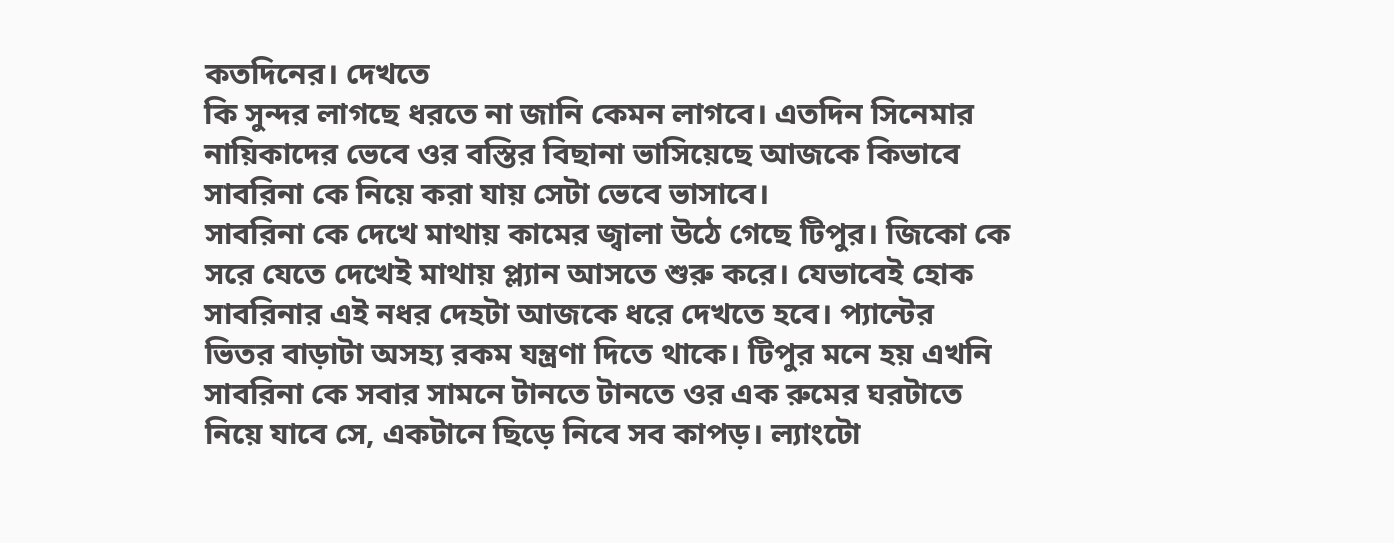কতদিনের। দেখতে
কি সুন্দর লাগছে ধরতে না জানি কেমন লাগবে। এতদিন সিনেমার
নায়িকাদের ভেবে ওর বস্তির বিছানা ভাসিয়েছে আজকে কিভাবে
সাবরিনা কে নিয়ে করা যায় সেটা ভেবে ভাসাবে।
সাবরিনা কে দেখে মাথায় কামের জ্বালা উঠে গেছে টিপুর। জিকো কে
সরে যেতে দেখেই মাথায় প্ল্যান আসতে শুরু করে। যেভাবেই হোক
সাবরিনার এই নধর দেহটা আজকে ধরে দেখতে হবে। প্যান্টের
ভিতর বাড়াটা অসহ্য রকম যন্ত্রণা দিতে থাকে। টিপুর মনে হয় এখনি
সাবরিনা কে সবার সামনে টানতে টানতে ওর এক রুমের ঘরটাতে
নিয়ে যাবে সে, একটানে ছিড়ে নিবে সব কাপড়। ল্যাংটো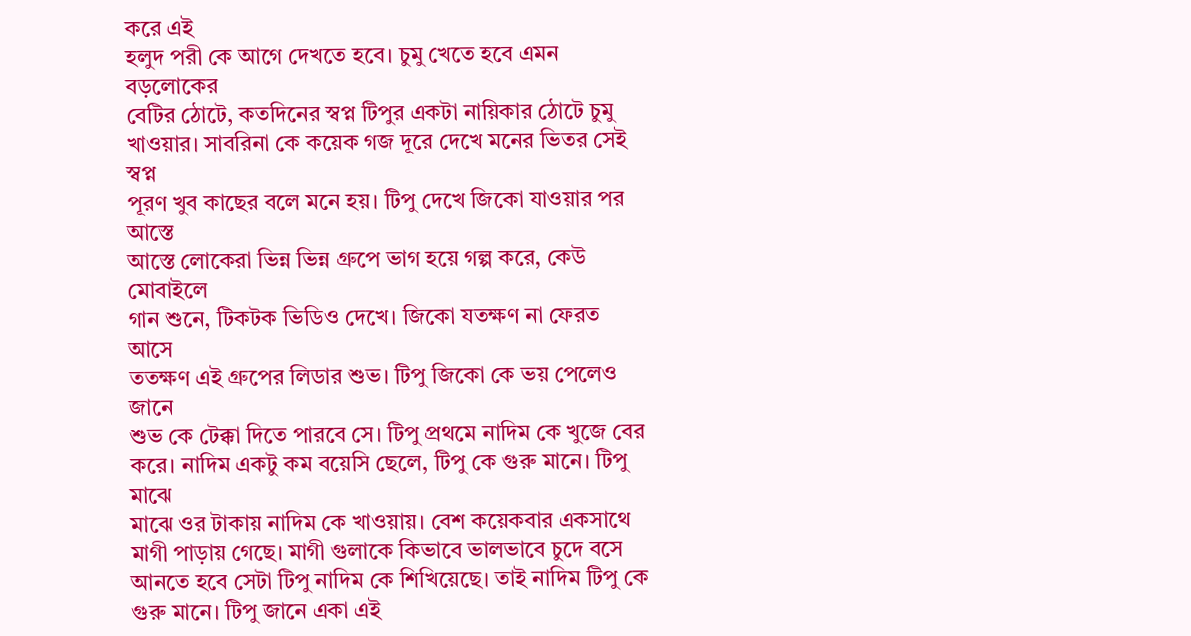করে এই
হলুদ পরী কে আগে দেখতে হবে। চুমু খেতে হবে এমন বড়লোকের
বেটির ঠোটে, কতদিনের স্বপ্ন টিপুর একটা নায়িকার ঠোটে চুমু
খাওয়ার। সাবরিনা কে কয়েক গজ দূরে দেখে মনের ভিতর সেই স্বপ্ন
পূরণ খুব কাছের বলে মনে হয়। টিপু দেখে জিকো যাওয়ার পর আস্তে
আস্তে লোকেরা ভিন্ন ভিন্ন গ্রুপে ভাগ হয়ে গল্প করে, কেউ মোবাইলে
গান শুনে, টিকটক ভিডিও দেখে। জিকো যতক্ষণ না ফেরত আসে
ততক্ষণ এই গ্রুপের লিডার শুভ। টিপু জিকো কে ভয় পেলেও জানে
শুভ কে টেক্কা দিতে পারবে সে। টিপু প্রথমে নাদিম কে খুজে বের
করে। নাদিম একটু কম বয়েসি ছেলে, টিপু কে গুরু মানে। টিপু মাঝে
মাঝে ওর টাকায় নাদিম কে খাওয়ায়। বেশ কয়েকবার একসাথে
মাগী পাড়ায় গেছে। মাগী গুলাকে কিভাবে ভালভাবে চুদে বসে
আনতে হবে সেটা টিপু নাদিম কে শিখিয়েছে। তাই নাদিম টিপু কে
গুরু মানে। টিপু জানে একা এই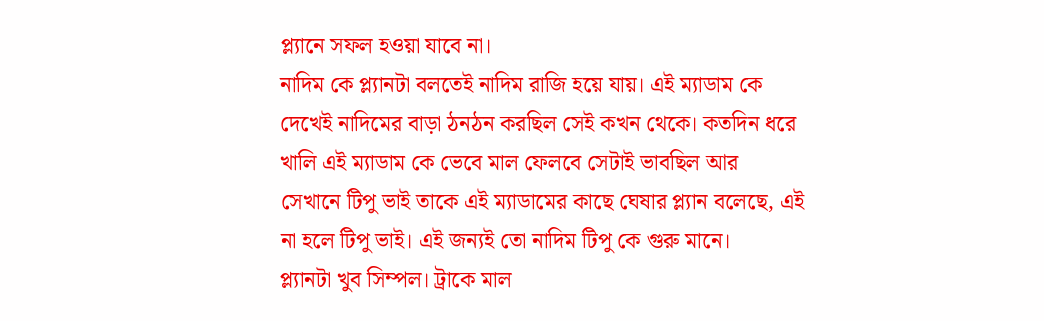প্ল্যানে সফল হওয়া যাবে না।
নাদিম কে প্ল্যানটা বলতেই নাদিম রাজি হয়ে যায়। এই ম্যাডাম কে
দেখেই নাদিমের বাড়া ঠনঠন করছিল সেই কখন থেকে। কতদিন ধরে
খালি এই ম্যাডাম কে ভেবে মাল ফেলবে সেটাই ভাবছিল আর
সেখানে টিপু ভাই তাকে এই ম্যাডামের কাছে ঘেষার প্ল্যান বলেছে, এই
না হলে টিপু ভাই। এই জন্যই তো নাদিম টিপু কে গুরু মানে।
প্ল্যানটা খুব সিম্পল। ট্রাকে মাল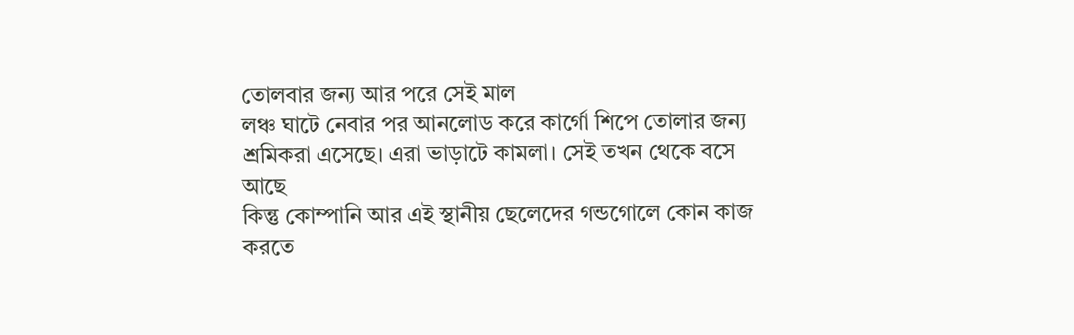তোলবার জন্য আর পরে সেই মাল
লঞ্চ ঘাটে নেবার পর আনলোড করে কার্গো শিপে তোলার জন্য
শ্রমিকরা এসেছে। এরা ভাড়াটে কামলা। সেই তখন থেকে বসে আছে
কিন্তু কোম্পানি আর এই স্থানীয় ছেলেদের গন্ডগোলে কোন কাজ
করতে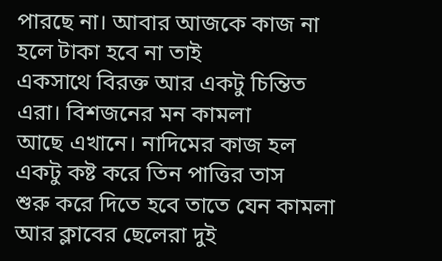পারছে না। আবার আজকে কাজ না হলে টাকা হবে না তাই
একসাথে বিরক্ত আর একটু চিন্তিত এরা। বিশজনের মন কামলা
আছে এখানে। নাদিমের কাজ হল একটু কষ্ট করে তিন পাত্তির তাস
শুরু করে দিতে হবে তাতে যেন কামলা আর ক্লাবের ছেলেরা দুই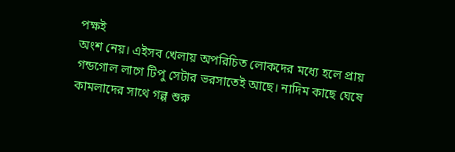পক্ষই
অংশ নেয়। এইসব খেলায় অপরিচিত লোকদের মধ্যে হলে প্রায়
গন্ডগোল লাগে টিপু সেটার ভরসাতেই আছে। নাদিম কাছে ঘেষে
কামলাদের সাথে গল্প শুরু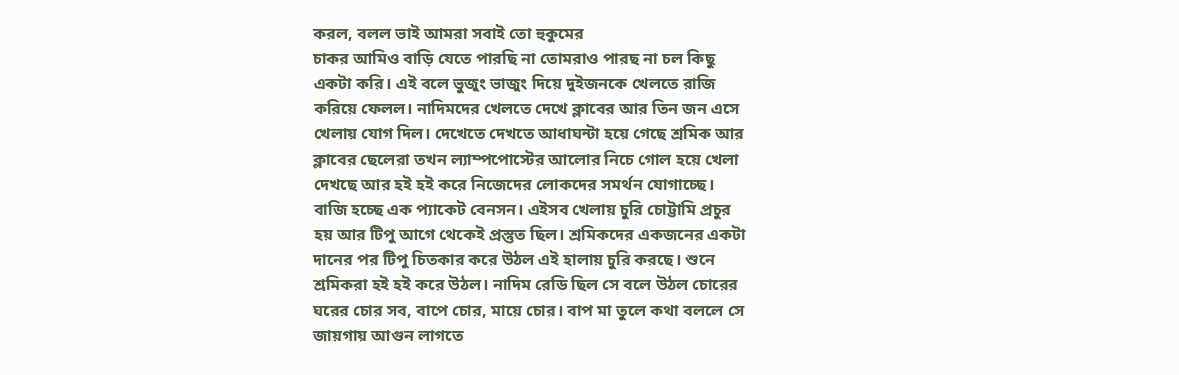করল, বলল ভাই আমরা সবাই তো হুকুমের
চাকর আমিও বাড়ি যেতে পারছি না তোমরাও পারছ না চল কিছু
একটা করি। এই বলে ভুজুং ভাজুং দিয়ে দুইজনকে খেলতে রাজি
করিয়ে ফেলল। নাদিমদের খেলতে দেখে ক্লাবের আর তিন জন এসে
খেলায় যোগ দিল। দেখেতে দেখতে আধাঘন্টা হয়ে গেছে শ্রমিক আর
ক্লাবের ছেলেরা তখন ল্যাম্পপোস্টের আলোর নিচে গোল হয়ে খেলা
দেখছে আর হই হই করে নিজেদের লোকদের সমর্থন যোগাচ্ছে।
বাজি হচ্ছে এক প্যাকেট বেনসন। এইসব খেলায় চুরি চোট্টামি প্রচুর
হয় আর টিপু আগে থেকেই প্রস্তুত ছিল। শ্রমিকদের একজনের একটা
দানের পর টিপু চিতকার করে উঠল এই হালায় চুরি করছে। শুনে
শ্রমিকরা হই হই করে উঠল। নাদিম রেডি ছিল সে বলে উঠল চোরের
ঘরের চোর সব, বাপে চোর, মায়ে চোর। বাপ মা তুলে কথা বললে সে
জায়গায় আগুন লাগতে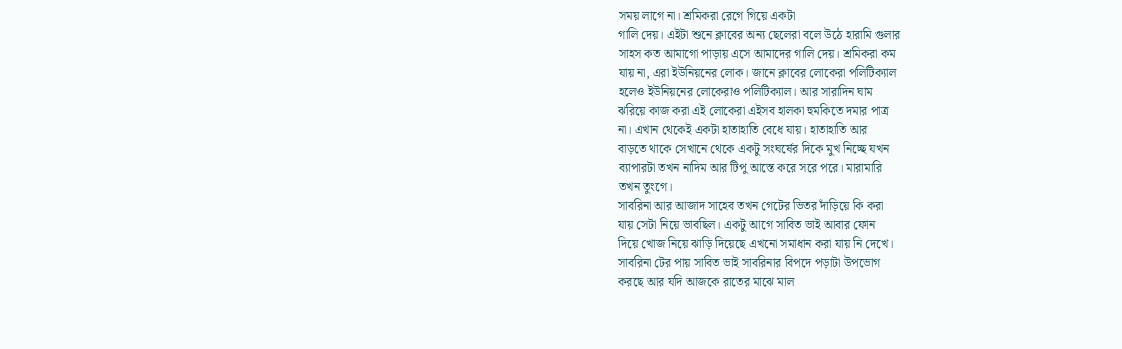সময় লাগে না। শ্রমিকরা রেগে গিয়ে একটা
গালি দেয়। এইটা শুনে ক্লাবের অন্য ছেলেরা বলে উঠে হারামি গুলার
সাহস কত আমাগো পাড়ায় এসে আমাদের গালি দেয়। শ্রমিকরা কম
যায় না, এরা ইউনিয়নের লোক। জানে ক্লাবের লোকেরা পলিটিক্যাল
হলেও ইউনিয়নের লোকেরাও পলিটিক্যাল। আর সারাদিন ঘাম
ঝরিয়ে কাজ করা এই লোকেরা এইসব হালকা হুমকিতে দমার পাত্র
না। এখান থেকেই একটা হাতাহাতি বেধে যায়। হাতাহাতি আর
বাড়তে থাকে সেখানে থেকে একটু সংঘর্ষের দিকে মুখ নিচ্ছে যখন
ব্যাপারটা তখন নাদিম আর টিপু আস্তে করে সরে পরে। মারামারি
তখন তুংগে।
সাবরিনা আর আজাদ সাহেব তখন গেটের ভিতর দাঁড়িয়ে কি করা
যায় সেটা নিয়ে ভাবছিল। একটু আগে সাবিত ভাই আবার ফোন
দিয়ে খোজ নিয়ে ঝাড়ি দিয়েছে এখনো সমাধান করা যায় নি দেখে।
সাবরিনা টের পায় সাবিত ভাই সাবরিনার বিপদে পড়াটা উপভোগ
করছে আর যদি আজকে রাতের মাঝে মাল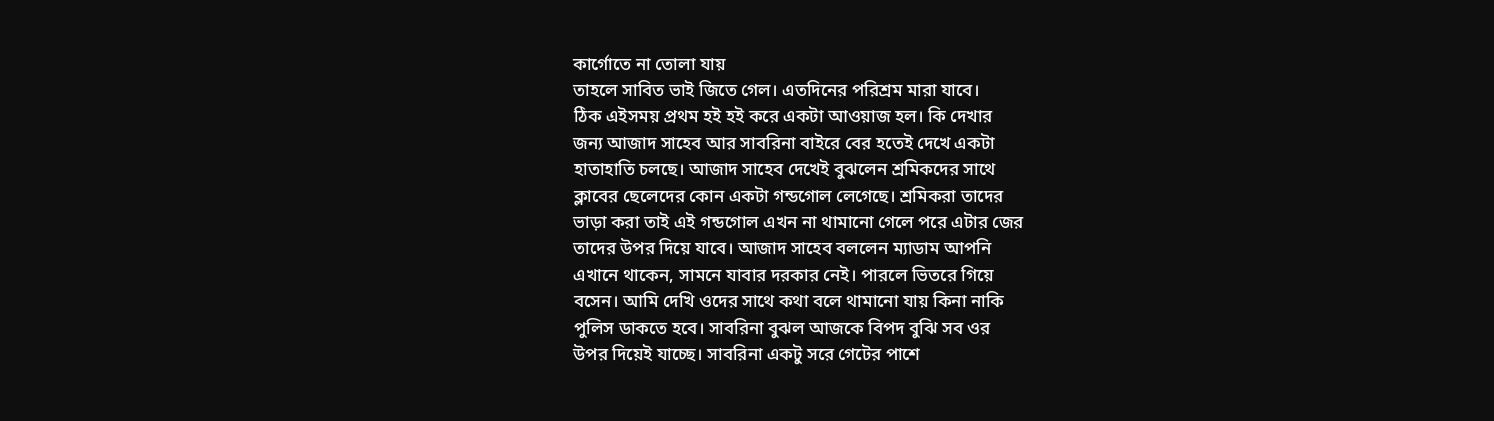কার্গোতে না তোলা যায়
তাহলে সাবিত ভাই জিতে গেল। এতদিনের পরিশ্রম মারা যাবে।
ঠিক এইসময় প্রথম হই হই করে একটা আওয়াজ হল। কি দেখার
জন্য আজাদ সাহেব আর সাবরিনা বাইরে বের হতেই দেখে একটা
হাতাহাতি চলছে। আজাদ সাহেব দেখেই বুঝলেন শ্রমিকদের সাথে
ক্লাবের ছেলেদের কোন একটা গন্ডগোল লেগেছে। শ্রমিকরা তাদের
ভাড়া করা তাই এই গন্ডগোল এখন না থামানো গেলে পরে এটার জের
তাদের উপর দিয়ে যাবে। আজাদ সাহেব বললেন ম্যাডাম আপনি
এখানে থাকেন, সামনে যাবার দরকার নেই। পারলে ভিতরে গিয়ে
বসেন। আমি দেখি ওদের সাথে কথা বলে থামানো যায় কিনা নাকি
পুলিস ডাকতে হবে। সাবরিনা বুঝল আজকে বিপদ বুঝি সব ওর
উপর দিয়েই যাচ্ছে। সাবরিনা একটু সরে গেটের পাশে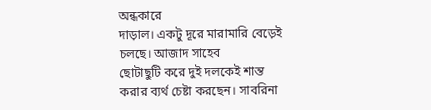অন্ধকারে
দাড়াল। একটু দূরে মারামারি বেড়েই চলছে। আজাদ সাহেব
ছোটাছুটি করে দুই দলকেই শান্ত করার ব্যর্থ চেষ্টা করছেন। সাবরিনা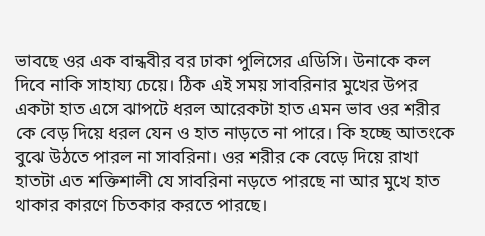ভাবছে ওর এক বান্ধবীর বর ঢাকা পুলিসের এডিসি। উনাকে কল
দিবে নাকি সাহায্য চেয়ে। ঠিক এই সময় সাবরিনার মুখের উপর
একটা হাত এসে ঝাপটে ধরল আরেকটা হাত এমন ভাব ওর শরীর
কে বেড় দিয়ে ধরল যেন ও হাত নাড়তে না পারে। কি হচ্ছে আতংকে
বুঝে উঠতে পারল না সাবরিনা। ওর শরীর কে বেড়ে দিয়ে রাখা
হাতটা এত শক্তিশালী যে সাবরিনা নড়তে পারছে না আর মুখে হাত
থাকার কারণে চিতকার করতে পারছে।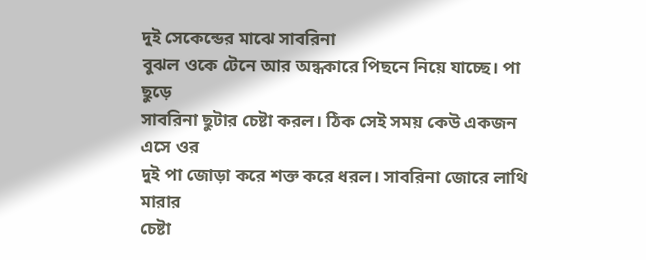দুই সেকেন্ডের মাঝে সাবরিনা
বুঝল ওকে টেনে আর অন্ধকারে পিছনে নিয়ে যাচ্ছে। পা ছুড়ে
সাবরিনা ছুটার চেষ্টা করল। ঠিক সেই সময় কেউ একজন এসে ওর
দুই পা জোড়া করে শক্ত করে ধরল। সাবরিনা জোরে লাথি মারার
চেষ্টা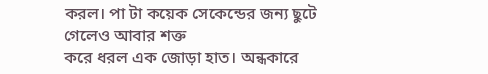করল। পা টা কয়েক সেকেন্ডের জন্য ছুটে গেলেও আবার শক্ত
করে ধরল এক জোড়া হাত। অন্ধকারে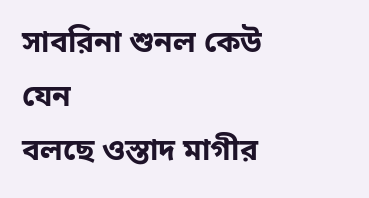সাবরিনা শুনল কেউ যেন
বলছে ওস্তাদ মাগীর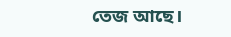তেজ আছে।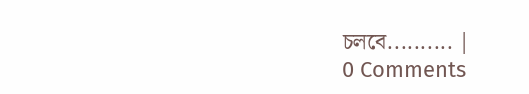চলবে.......... |
0 Comments